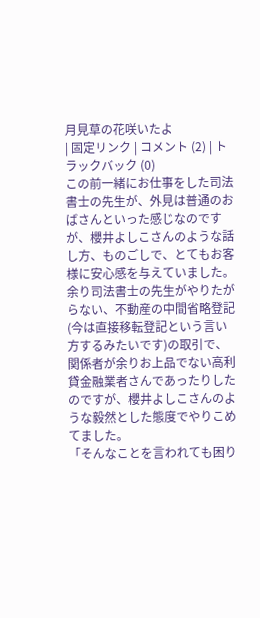月見草の花咲いたよ
| 固定リンク | コメント (2) | トラックバック (0)
この前一緒にお仕事をした司法書士の先生が、外見は普通のおばさんといった感じなのですが、櫻井よしこさんのような話し方、ものごしで、とてもお客様に安心感を与えていました。
余り司法書士の先生がやりたがらない、不動産の中間省略登記(今は直接移転登記という言い方するみたいです)の取引で、関係者が余りお上品でない高利貸金融業者さんであったりしたのですが、櫻井よしこさんのような毅然とした態度でやりこめてました。
「そんなことを言われても困り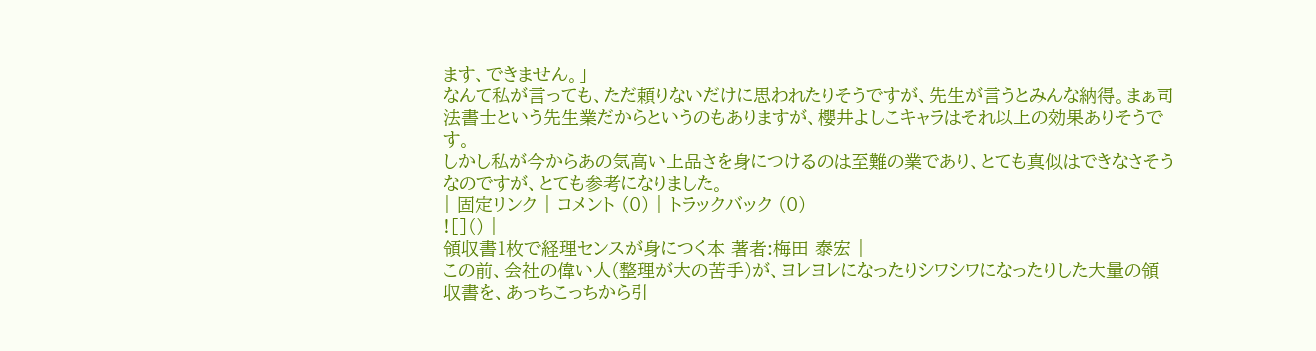ます、できません。」
なんて私が言っても、ただ頼りないだけに思われたりそうですが、先生が言うとみんな納得。まぁ司法書士という先生業だからというのもありますが、櫻井よしこキャラはそれ以上の効果ありそうです。
しかし私が今からあの気高い上品さを身につけるのは至難の業であり、とても真似はできなさそうなのですが、とても参考になりました。
| 固定リンク | コメント (0) | トラックバック (0)
![]() |
領収書1枚で経理センスが身につく本 著者:梅田 泰宏 |
この前、会社の偉い人(整理が大の苦手)が、ヨレヨレになったりシワシワになったりした大量の領収書を、あっちこっちから引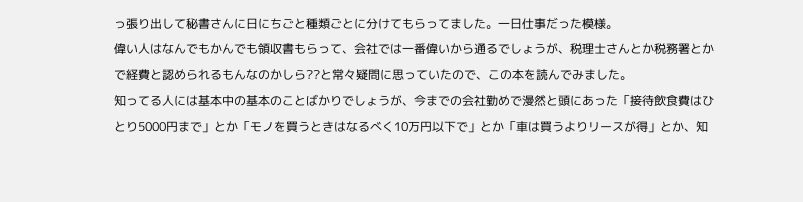っ張り出して秘書さんに日にちごと種類ごとに分けてもらってました。一日仕事だった模様。
偉い人はなんでもかんでも領収書もらって、会社では一番偉いから通るでしょうが、税理士さんとか税務署とかで経費と認められるもんなのかしら??と常々疑問に思っていたので、この本を読んでみました。
知ってる人には基本中の基本のことばかりでしょうが、今までの会社勤めで漫然と頭にあった「接待飲食費はひとり5000円まで」とか「モノを買うときはなるべく10万円以下で」とか「車は買うよりリースが得」とか、知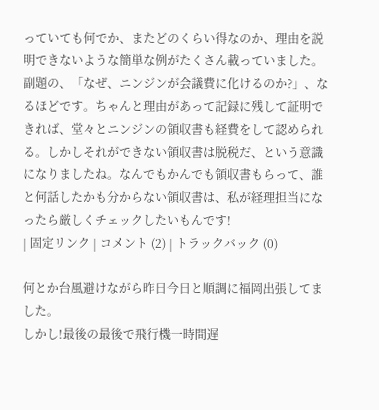っていても何でか、またどのくらい得なのか、理由を説明できないような簡単な例がたくさん載っていました。
副題の、「なぜ、ニンジンが会議費に化けるのか?」、なるほどです。ちゃんと理由があって記録に残して証明できれば、堂々とニンジンの領収書も経費をして認められる。しかしそれができない領収書は脱税だ、という意識になりましたね。なんでもかんでも領収書もらって、誰と何話したかも分からない領収書は、私が経理担当になったら厳しくチェックしたいもんです!
| 固定リンク | コメント (2) | トラックバック (0)

何とか台風避けながら昨日今日と順調に福岡出張してました。
しかし!最後の最後で飛行機一時間遅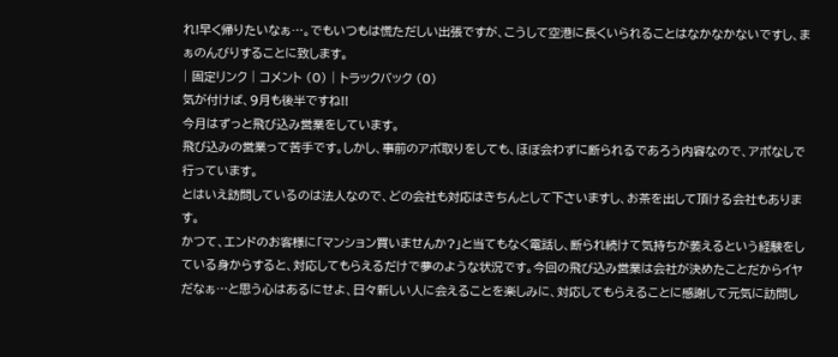れ!早く帰りたいなぁ…。でもいつもは慌ただしい出張ですが、こうして空港に長くいられることはなかなかないですし、まぁのんびりすることに致します。
| 固定リンク | コメント (0) | トラックバック (0)
気が付けば、9月も後半ですね!!
今月はずっと飛び込み営業をしています。
飛び込みの営業って苦手です。しかし、事前のアポ取りをしても、ほぼ会わずに断られるであろう内容なので、アポなしで行っています。
とはいえ訪問しているのは法人なので、どの会社も対応はきちんとして下さいますし、お茶を出して頂ける会社もあります。
かつて、エンドのお客様に「マンション買いませんか?」と当てもなく電話し、断られ続けて気持ちが萎えるという経験をしている身からすると、対応してもらえるだけで夢のような状況です。今回の飛び込み営業は会社が決めたことだからイヤだなぁ…と思う心はあるにせよ、日々新しい人に会えることを楽しみに、対応してもらえることに感謝して元気に訪問し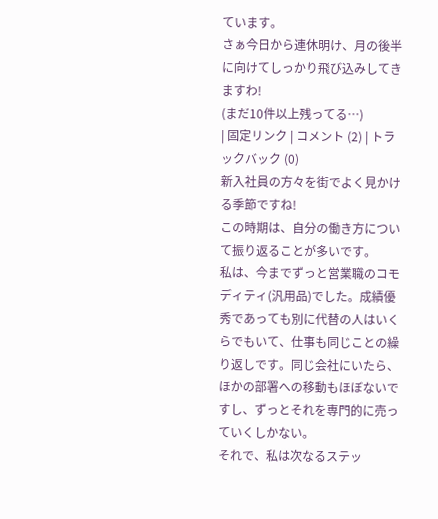ています。
さぁ今日から連休明け、月の後半に向けてしっかり飛び込みしてきますわ!
(まだ10件以上残ってる…)
| 固定リンク | コメント (2) | トラックバック (0)
新入社員の方々を街でよく見かける季節ですね!
この時期は、自分の働き方について振り返ることが多いです。
私は、今までずっと営業職のコモディティ(汎用品)でした。成績優秀であっても別に代替の人はいくらでもいて、仕事も同じことの繰り返しです。同じ会社にいたら、ほかの部署への移動もほぼないですし、ずっとそれを専門的に売っていくしかない。
それで、私は次なるステッ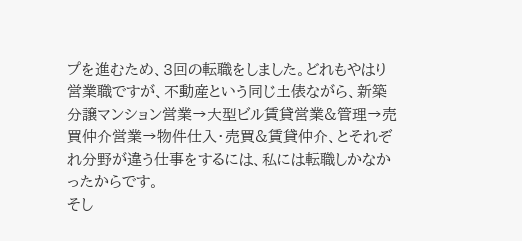プを進むため、3回の転職をしました。どれもやはり営業職ですが、不動産という同じ土俵ながら、新築分譲マンション営業→大型ビル賃貸営業&管理→売買仲介営業→物件仕入・売買&賃貸仲介、とそれぞれ分野が違う仕事をするには、私には転職しかなかったからです。
そし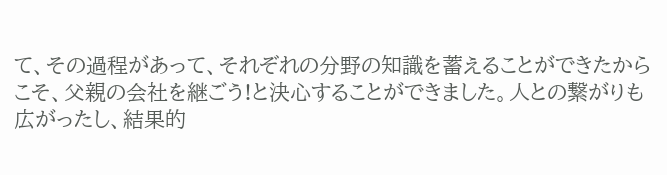て、その過程があって、それぞれの分野の知識を蓄えることができたからこそ、父親の会社を継ごう!と決心することができました。人との繋がりも広がったし、結果的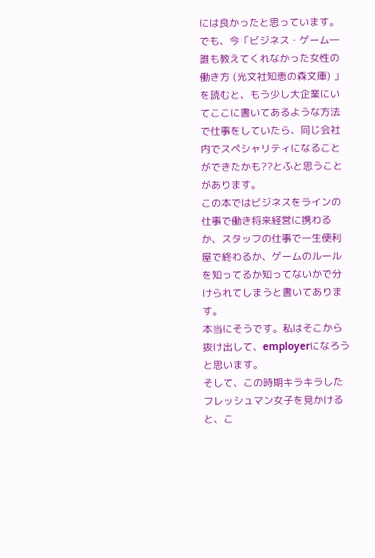には良かったと思っています。
でも、今「ビジネス・ゲーム―誰も教えてくれなかった女性の働き方 (光文社知恵の森文庫) 」を読むと、もう少し大企業にいてここに書いてあるような方法で仕事をしていたら、同じ会社内でスペシャリティになることができたかも??とふと思うことがあります。
この本ではビジネスをラインの仕事で働き将来経営に携わるか、スタッフの仕事で一生便利屋で終わるか、ゲームのルールを知ってるか知ってないかで分けられてしまうと書いてあります。
本当にそうです。私はそこから抜け出して、employerになろうと思います。
そして、この時期キラキラしたフレッシュマン女子を見かけると、こ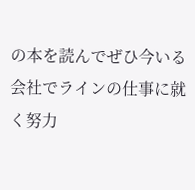の本を読んでぜひ今いる会社でラインの仕事に就く努力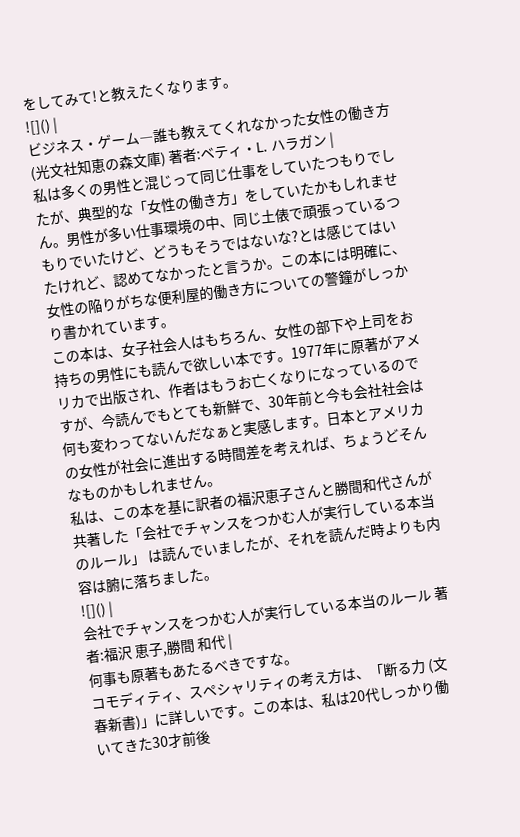をしてみて!と教えたくなります。
![]() |
ビジネス・ゲーム―誰も教えてくれなかった女性の働き方 (光文社知恵の森文庫) 著者:ベティ・L. ハラガン |
私は多くの男性と混じって同じ仕事をしていたつもりでしたが、典型的な「女性の働き方」をしていたかもしれません。男性が多い仕事環境の中、同じ土俵で頑張っているつもりでいたけど、どうもそうではないな?とは感じてはいたけれど、認めてなかったと言うか。この本には明確に、女性の陥りがちな便利屋的働き方についての警鐘がしっかり書かれています。
この本は、女子社会人はもちろん、女性の部下や上司をお持ちの男性にも読んで欲しい本です。1977年に原著がアメリカで出版され、作者はもうお亡くなりになっているのですが、今読んでもとても新鮮で、30年前と今も会社社会は何も変わってないんだなぁと実感します。日本とアメリカの女性が社会に進出する時間差を考えれば、ちょうどそんなものかもしれません。
私は、この本を基に訳者の福沢恵子さんと勝間和代さんが共著した「会社でチャンスをつかむ人が実行している本当のルール」 は読んでいましたが、それを読んだ時よりも内容は腑に落ちました。
![]() |
会社でチャンスをつかむ人が実行している本当のルール 著者:福沢 恵子,勝間 和代 |
何事も原著もあたるべきですな。
コモディティ、スペシャリティの考え方は、「断る力 (文春新書)」に詳しいです。この本は、私は20代しっかり働いてきた30才前後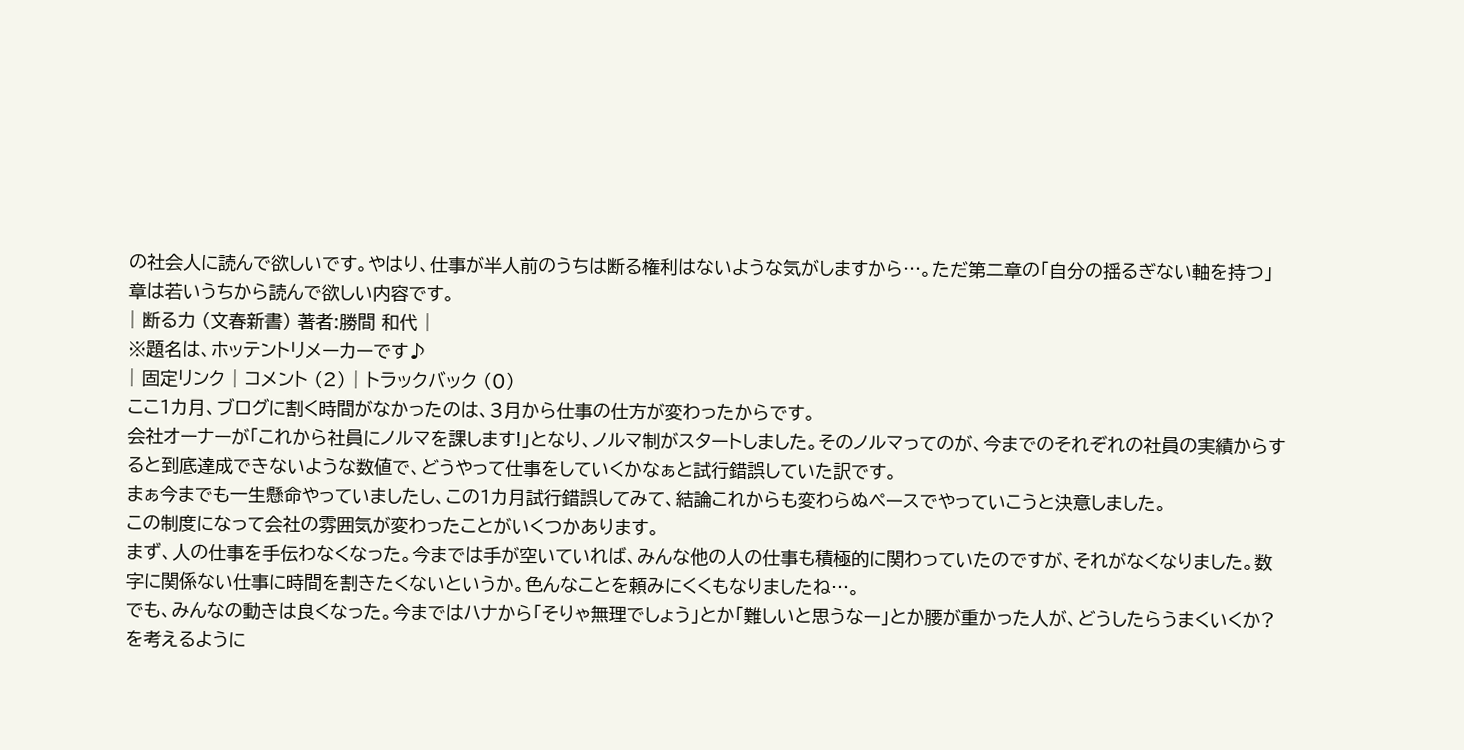の社会人に読んで欲しいです。やはり、仕事が半人前のうちは断る権利はないような気がしますから…。ただ第二章の「自分の揺るぎない軸を持つ」章は若いうちから読んで欲しい内容です。
| 断る力 (文春新書) 著者:勝間 和代 |
※題名は、ホッテントリメーカーです♪
| 固定リンク | コメント (2) | トラックバック (0)
ここ1カ月、ブログに割く時間がなかったのは、3月から仕事の仕方が変わったからです。
会社オーナーが「これから社員にノルマを課します!」となり、ノルマ制がスタートしました。そのノルマってのが、今までのそれぞれの社員の実績からすると到底達成できないような数値で、どうやって仕事をしていくかなぁと試行錯誤していた訳です。
まぁ今までも一生懸命やっていましたし、この1カ月試行錯誤してみて、結論これからも変わらぬペースでやっていこうと決意しました。
この制度になって会社の雰囲気が変わったことがいくつかあります。
まず、人の仕事を手伝わなくなった。今までは手が空いていれば、みんな他の人の仕事も積極的に関わっていたのですが、それがなくなりました。数字に関係ない仕事に時間を割きたくないというか。色んなことを頼みにくくもなりましたね…。
でも、みんなの動きは良くなった。今まではハナから「そりゃ無理でしょう」とか「難しいと思うなー」とか腰が重かった人が、どうしたらうまくいくか?を考えるように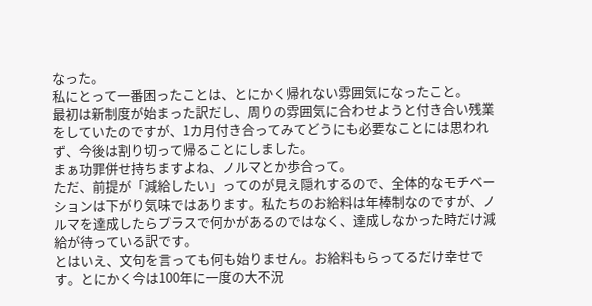なった。
私にとって一番困ったことは、とにかく帰れない雰囲気になったこと。
最初は新制度が始まった訳だし、周りの雰囲気に合わせようと付き合い残業をしていたのですが、1カ月付き合ってみてどうにも必要なことには思われず、今後は割り切って帰ることにしました。
まぁ功罪併せ持ちますよね、ノルマとか歩合って。
ただ、前提が「減給したい」ってのが見え隠れするので、全体的なモチベーションは下がり気味ではあります。私たちのお給料は年棒制なのですが、ノルマを達成したらプラスで何かがあるのではなく、達成しなかった時だけ減給が待っている訳です。
とはいえ、文句を言っても何も始りません。お給料もらってるだけ幸せです。とにかく今は100年に一度の大不況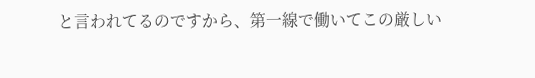と言われてるのですから、第一線で働いてこの厳しい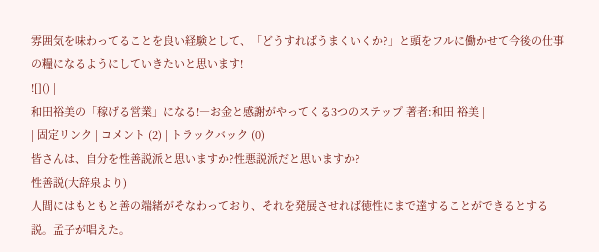雰囲気を味わってることを良い経験として、「どうすればうまくいくか?」と頭をフルに働かせて今後の仕事の糧になるようにしていきたいと思います!
![]() |
和田裕美の「稼げる営業」になる!―お金と感謝がやってくる3つのステップ 著者:和田 裕美 |
| 固定リンク | コメント (2) | トラックバック (0)
皆さんは、自分を性善説派と思いますか?性悪説派だと思いますか?
性善説(大辞泉より)
人間にはもともと善の端緒がそなわっており、それを発展させれば徳性にまで達することができるとする説。孟子が唱えた。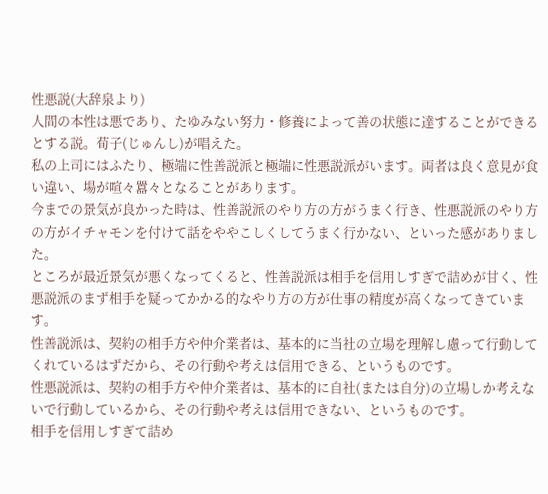性悪説(大辞泉より)
人間の本性は悪であり、たゆみない努力・修養によって善の状態に達することができるとする説。荀子(じゅんし)が唱えた。
私の上司にはふたり、極端に性善説派と極端に性悪説派がいます。両者は良く意見が食い違い、場が喧々囂々となることがあります。
今までの景気が良かった時は、性善説派のやり方の方がうまく行き、性悪説派のやり方の方がイチャモンを付けて話をややこしくしてうまく行かない、といった感がありました。
ところが最近景気が悪くなってくると、性善説派は相手を信用しすぎで詰めが甘く、性悪説派のまず相手を疑ってかかる的なやり方の方が仕事の精度が高くなってきています。
性善説派は、契約の相手方や仲介業者は、基本的に当社の立場を理解し慮って行動してくれているはずだから、その行動や考えは信用できる、というものです。
性悪説派は、契約の相手方や仲介業者は、基本的に自社(または自分)の立場しか考えないで行動しているから、その行動や考えは信用できない、というものです。
相手を信用しすぎて詰め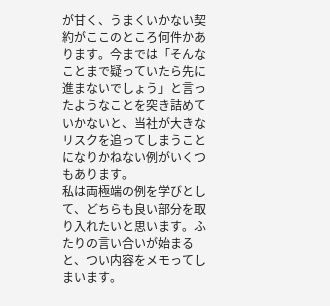が甘く、うまくいかない契約がここのところ何件かあります。今までは「そんなことまで疑っていたら先に進まないでしょう」と言ったようなことを突き詰めていかないと、当社が大きなリスクを追ってしまうことになりかねない例がいくつもあります。
私は両極端の例を学びとして、どちらも良い部分を取り入れたいと思います。ふたりの言い合いが始まると、つい内容をメモってしまいます。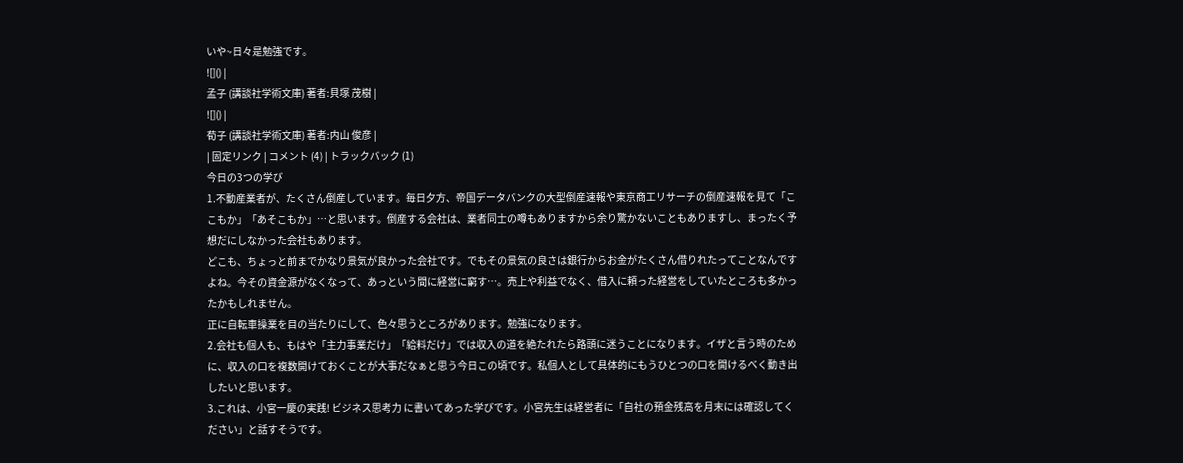いや~日々是勉強です。
![]() |
孟子 (講談社学術文庫) 著者:貝塚 茂樹 |
![]() |
荀子 (講談社学術文庫) 著者:内山 俊彦 |
| 固定リンク | コメント (4) | トラックバック (1)
今日の3つの学び
1.不動産業者が、たくさん倒産しています。毎日夕方、帝国データバンクの大型倒産速報や東京商工リサーチの倒産速報を見て「ここもか」「あそこもか」…と思います。倒産する会社は、業者同士の噂もありますから余り驚かないこともありますし、まったく予想だにしなかった会社もあります。
どこも、ちょっと前までかなり景気が良かった会社です。でもその景気の良さは銀行からお金がたくさん借りれたってことなんですよね。今その資金源がなくなって、あっという間に経営に窮す…。売上や利益でなく、借入に頼った経営をしていたところも多かったかもしれません。
正に自転車操業を目の当たりにして、色々思うところがあります。勉強になります。
2.会社も個人も、もはや「主力事業だけ」「給料だけ」では収入の道を絶たれたら路頭に迷うことになります。イザと言う時のために、収入の口を複数開けておくことが大事だなぁと思う今日この頃です。私個人として具体的にもうひとつの口を開けるべく動き出したいと思います。
3.これは、小宮一慶の実践! ビジネス思考力 に書いてあった学びです。小宮先生は経営者に「自社の預金残高を月末には確認してください」と話すそうです。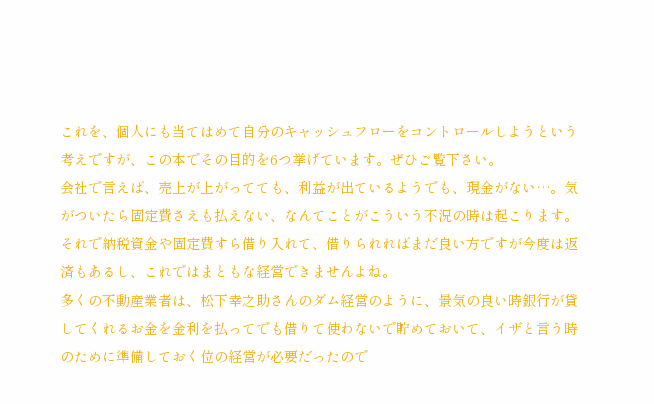これを、個人にも当てはめて自分のキャッシュフローをコントロールしようという考えですが、この本でその目的を6つ挙げています。ぜひご覧下さい。
会社で言えば、売上が上がってても、利益が出ているようでも、現金がない…。気がついたら固定費さえも払えない、なんてことがこういう不況の時は起こります。それで納税資金や固定費すら借り入れて、借りられればまだ良い方ですが今度は返済もあるし、これではまともな経営できませんよね。
多くの不動産業者は、松下幸之助さんのダム経営のように、景気の良い時銀行が貸してくれるお金を金利を払ってでも借りて使わないで貯めておいて、イザと言う時のために準備しておく位の経営が必要だったので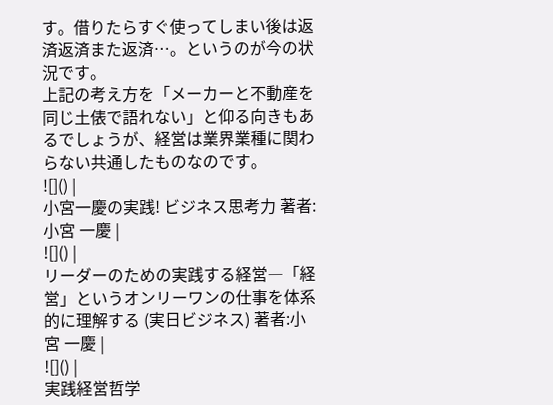す。借りたらすぐ使ってしまい後は返済返済また返済…。というのが今の状況です。
上記の考え方を「メーカーと不動産を同じ土俵で語れない」と仰る向きもあるでしょうが、経営は業界業種に関わらない共通したものなのです。
![]() |
小宮一慶の実践! ビジネス思考力 著者:小宮 一慶 |
![]() |
リーダーのための実践する経営―「経営」というオンリーワンの仕事を体系的に理解する (実日ビジネス) 著者:小宮 一慶 |
![]() |
実践経営哲学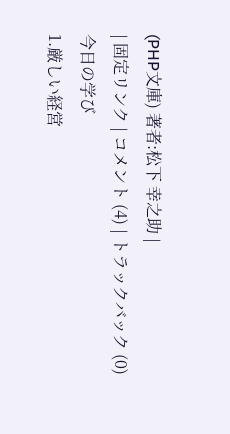(PHP文庫) 著者:松下 幸之助 |
| 固定リンク | コメント (4) | トラックバック (0)
今日の学び
1.厳しい経営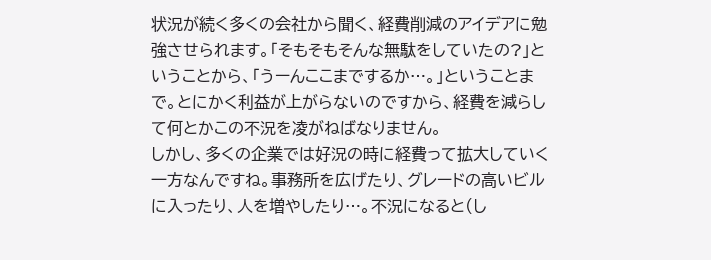状況が続く多くの会社から聞く、経費削減のアイデアに勉強させられます。「そもそもそんな無駄をしていたの?」ということから、「うーんここまでするか…。」ということまで。とにかく利益が上がらないのですから、経費を減らして何とかこの不況を凌がねばなりません。
しかし、多くの企業では好況の時に経費って拡大していく一方なんですね。事務所を広げたり、グレードの高いビルに入ったり、人を増やしたり…。不況になると(し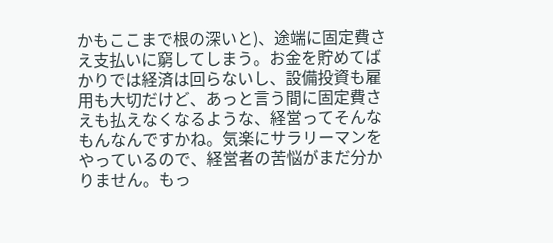かもここまで根の深いと)、途端に固定費さえ支払いに窮してしまう。お金を貯めてばかりでは経済は回らないし、設備投資も雇用も大切だけど、あっと言う間に固定費さえも払えなくなるような、経営ってそんなもんなんですかね。気楽にサラリーマンをやっているので、経営者の苦悩がまだ分かりません。もっ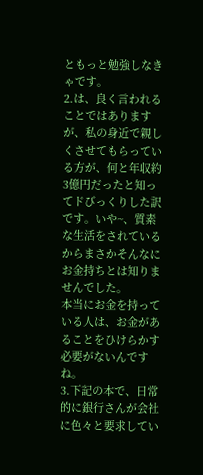ともっと勉強しなきゃです。
2.は、良く言われることではありますが、私の身近で親しくさせてもらっている方が、何と年収約3億円だったと知ってドびっくりした訳です。いや~、質素な生活をされているからまさかそんなにお金持ちとは知りませんでした。
本当にお金を持っている人は、お金があることをひけらかす必要がないんですね。
3.下記の本で、日常的に銀行さんが会社に色々と要求してい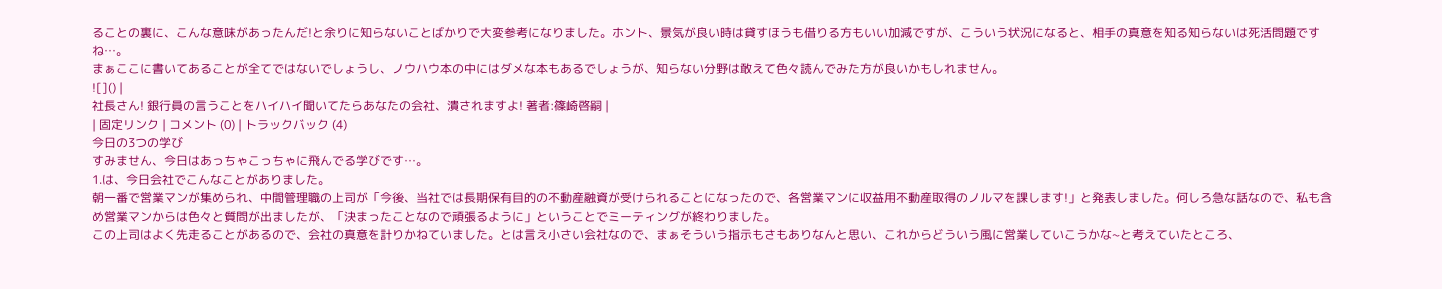ることの裏に、こんな意味があったんだ!と余りに知らないことばかりで大変参考になりました。ホント、景気が良い時は貸すほうも借りる方もいい加減ですが、こういう状況になると、相手の真意を知る知らないは死活問題ですね…。
まぁここに書いてあることが全てではないでしょうし、ノウハウ本の中にはダメな本もあるでしょうが、知らない分野は敢えて色々読んでみた方が良いかもしれません。
![]() |
社長さん! 銀行員の言うことをハイハイ聞いてたらあなたの会社、潰されますよ! 著者:篠崎啓嗣 |
| 固定リンク | コメント (0) | トラックバック (4)
今日の3つの学び
すみません、今日はあっちゃこっちゃに飛んでる学びです…。
1.は、今日会社でこんなことがありました。
朝一番で営業マンが集められ、中間管理職の上司が「今後、当社では長期保有目的の不動産融資が受けられることになったので、各営業マンに収益用不動産取得のノルマを課します!」と発表しました。何しろ急な話なので、私も含め営業マンからは色々と質問が出ましたが、「決まったことなので頑張るように」ということでミーティングが終わりました。
この上司はよく先走ることがあるので、会社の真意を計りかねていました。とは言え小さい会社なので、まぁそういう指示もさもありなんと思い、これからどういう風に営業していこうかな~と考えていたところ、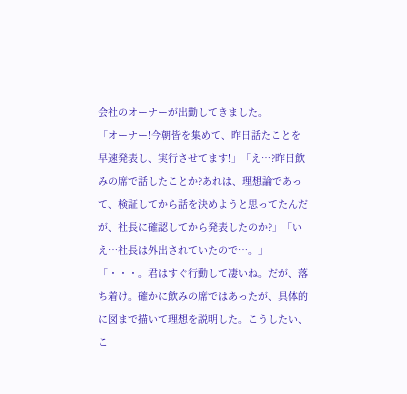会社のオーナーが出勤してきました。
「オーナー!今朝皆を集めて、昨日話たことを早速発表し、実行させてます!」「え…?昨日飲みの席で話したことか?あれは、理想論であって、検証してから話を決めようと思ってたんだが、社長に確認してから発表したのか?」「いえ…社長は外出されていたので…。」「・・・。君はすぐ行動して凄いね。だが、落ち着け。確かに飲みの席ではあったが、具体的に図まで描いて理想を説明した。こうしたい、こ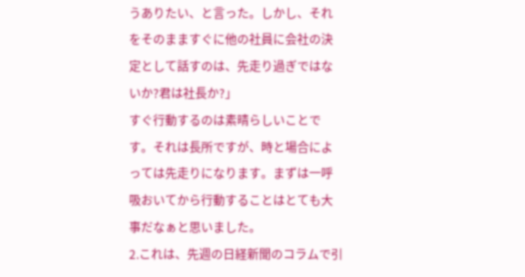うありたい、と言った。しかし、それをそのまますぐに他の社員に会社の決定として話すのは、先走り過ぎではないか?君は社長か?」
すぐ行動するのは素晴らしいことです。それは長所ですが、時と場合によっては先走りになります。まずは一呼吸おいてから行動することはとても大事だなぁと思いました。
2.これは、先週の日経新聞のコラムで引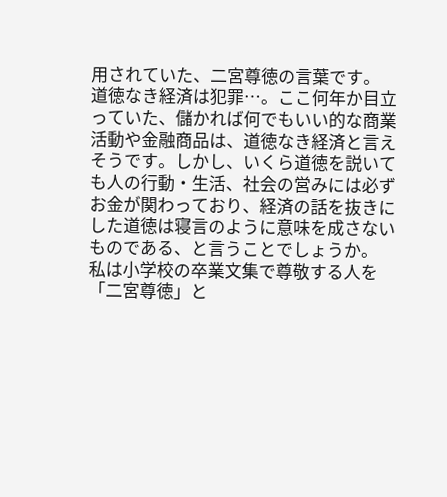用されていた、二宮尊徳の言葉です。
道徳なき経済は犯罪…。ここ何年か目立っていた、儲かれば何でもいい的な商業活動や金融商品は、道徳なき経済と言えそうです。しかし、いくら道徳を説いても人の行動・生活、社会の営みには必ずお金が関わっており、経済の話を抜きにした道徳は寝言のように意味を成さないものである、と言うことでしょうか。
私は小学校の卒業文集で尊敬する人を「二宮尊徳」と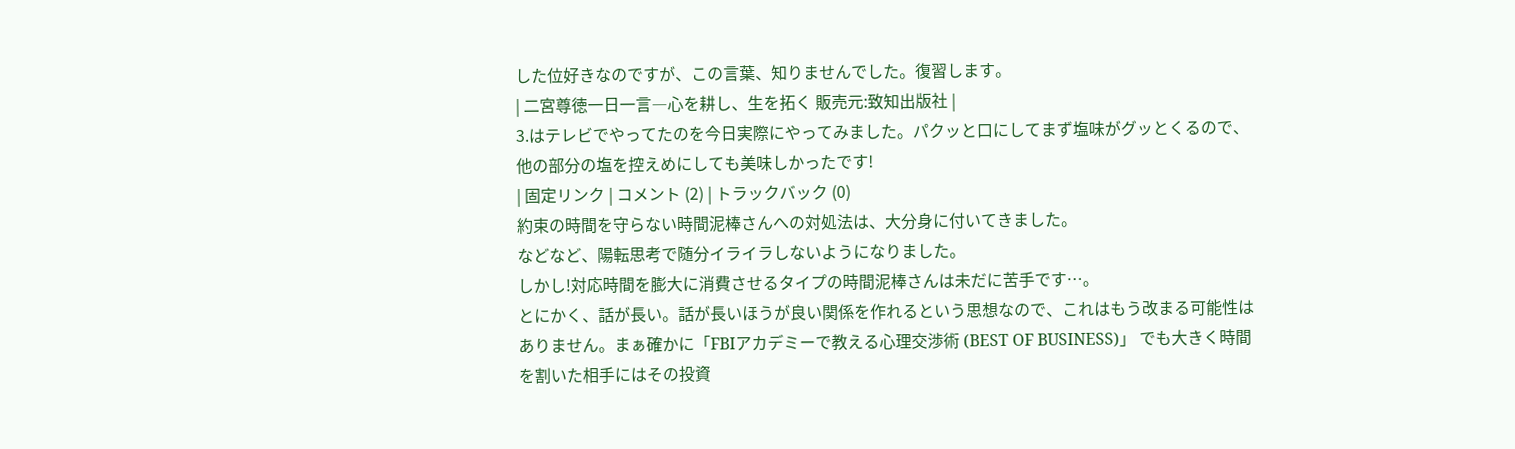した位好きなのですが、この言葉、知りませんでした。復習します。
| 二宮尊徳一日一言―心を耕し、生を拓く 販売元:致知出版社 |
3.はテレビでやってたのを今日実際にやってみました。パクッと口にしてまず塩味がグッとくるので、他の部分の塩を控えめにしても美味しかったです!
| 固定リンク | コメント (2) | トラックバック (0)
約束の時間を守らない時間泥棒さんへの対処法は、大分身に付いてきました。
などなど、陽転思考で随分イライラしないようになりました。
しかし!対応時間を膨大に消費させるタイプの時間泥棒さんは未だに苦手です…。
とにかく、話が長い。話が長いほうが良い関係を作れるという思想なので、これはもう改まる可能性はありません。まぁ確かに「FBIアカデミーで教える心理交渉術 (BEST OF BUSINESS)」 でも大きく時間を割いた相手にはその投資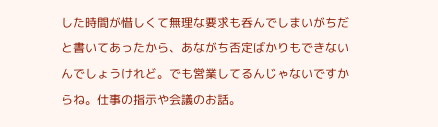した時間が惜しくて無理な要求も呑んでしまいがちだと書いてあったから、あながち否定ばかりもできないんでしょうけれど。でも営業してるんじゃないですからね。仕事の指示や会議のお話。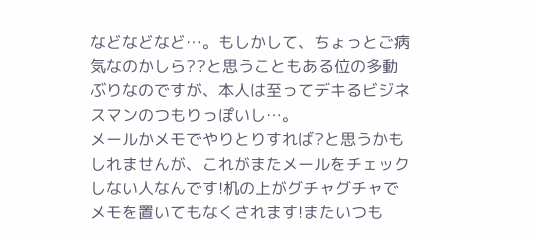などなどなど…。もしかして、ちょっとご病気なのかしら??と思うこともある位の多動ぶりなのですが、本人は至ってデキるビジネスマンのつもりっぽいし…。
メールかメモでやりとりすれば?と思うかもしれませんが、これがまたメールをチェックしない人なんです!机の上がグチャグチャでメモを置いてもなくされます!またいつも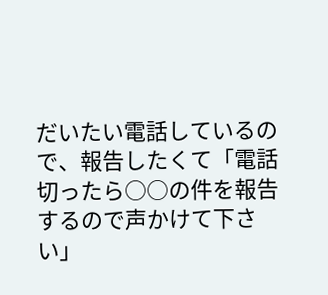だいたい電話しているので、報告したくて「電話切ったら○○の件を報告するので声かけて下さい」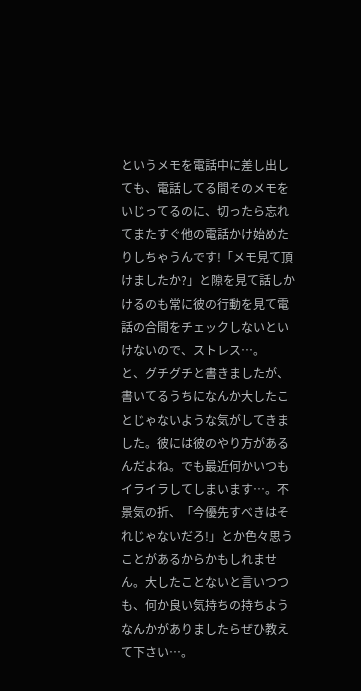というメモを電話中に差し出しても、電話してる間そのメモをいじってるのに、切ったら忘れてまたすぐ他の電話かけ始めたりしちゃうんです!「メモ見て頂けましたか?」と隙を見て話しかけるのも常に彼の行動を見て電話の合間をチェックしないといけないので、ストレス…。
と、グチグチと書きましたが、書いてるうちになんか大したことじゃないような気がしてきました。彼には彼のやり方があるんだよね。でも最近何かいつもイライラしてしまいます…。不景気の折、「今優先すべきはそれじゃないだろ!」とか色々思うことがあるからかもしれません。大したことないと言いつつも、何か良い気持ちの持ちようなんかがありましたらぜひ教えて下さい…。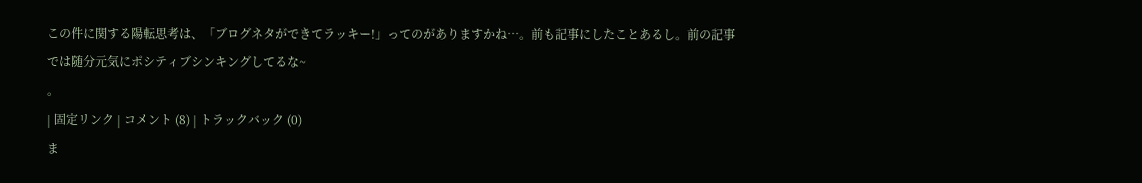この件に関する陽転思考は、「ブログネタができてラッキー!」ってのがありますかね…。前も記事にしたことあるし。前の記事では随分元気にポシティブシンキングしてるな~
。
| 固定リンク | コメント (8) | トラックバック (0)
ま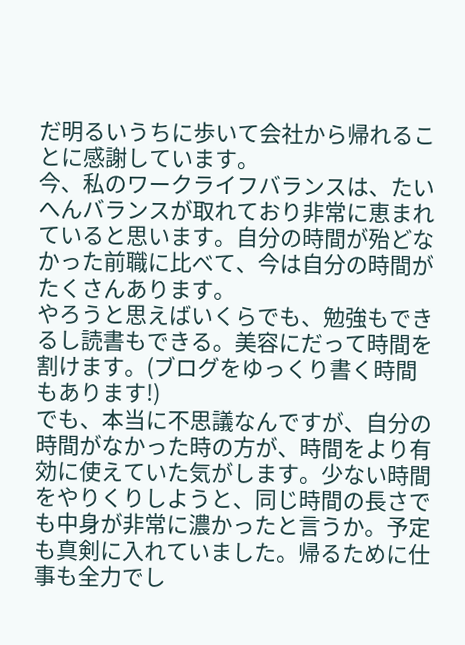だ明るいうちに歩いて会社から帰れることに感謝しています。
今、私のワークライフバランスは、たいへんバランスが取れており非常に恵まれていると思います。自分の時間が殆どなかった前職に比べて、今は自分の時間がたくさんあります。
やろうと思えばいくらでも、勉強もできるし読書もできる。美容にだって時間を割けます。(ブログをゆっくり書く時間もあります!)
でも、本当に不思議なんですが、自分の時間がなかった時の方が、時間をより有効に使えていた気がします。少ない時間をやりくりしようと、同じ時間の長さでも中身が非常に濃かったと言うか。予定も真剣に入れていました。帰るために仕事も全力でし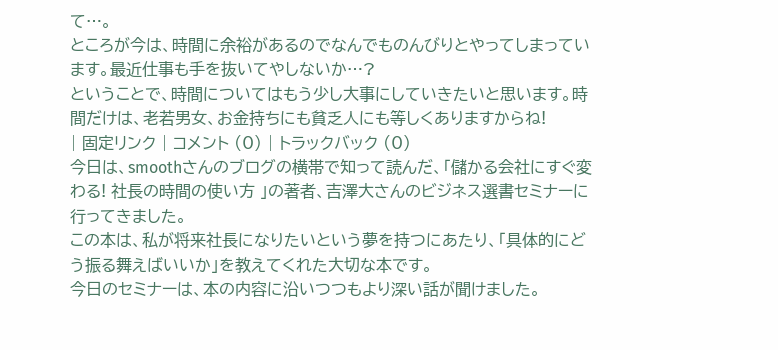て…。
ところが今は、時間に余裕があるのでなんでものんびりとやってしまっています。最近仕事も手を抜いてやしないか…?
ということで、時間についてはもう少し大事にしていきたいと思います。時間だけは、老若男女、お金持ちにも貧乏人にも等しくありますからね!
| 固定リンク | コメント (0) | トラックバック (0)
今日は、smoothさんのブログの横帯で知って読んだ、「儲かる会社にすぐ変わる! 社長の時間の使い方 」の著者、吉澤大さんのビジネス選書セミナーに行ってきました。
この本は、私が将来社長になりたいという夢を持つにあたり、「具体的にどう振る舞えばいいか」を教えてくれた大切な本です。
今日のセミナーは、本の内容に沿いつつもより深い話が聞けました。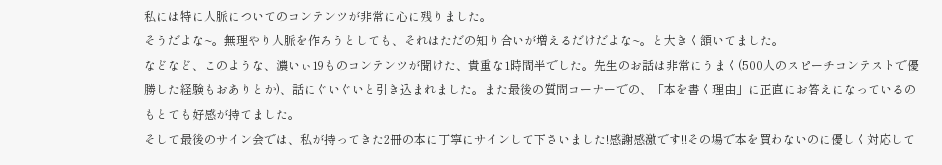私には特に人脈についてのコンテンツが非常に心に残りました。
そうだよな~。無理やり人脈を作ろうとしても、それはただの知り合いが増えるだけだよな~。と大きく頷いてました。
などなど、このような、濃いぃ19ものコンテンツが聞けた、貴重な1時間半でした。先生のお話は非常にうまく(500人のスピーチコンテストで優勝した経験もおありとか)、話にぐいぐいと引き込まれました。また最後の質問コーナーでの、「本を書く理由」に正直にお答えになっているのもとても好感が持てました。
そして最後のサイン会では、私が持ってきた2冊の本に丁寧にサインして下さいました!感謝感激です!!その場で本を買わないのに優しく対応して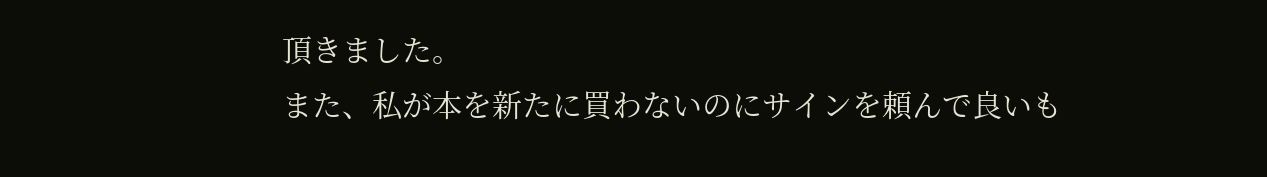頂きました。
また、私が本を新たに買わないのにサインを頼んで良いも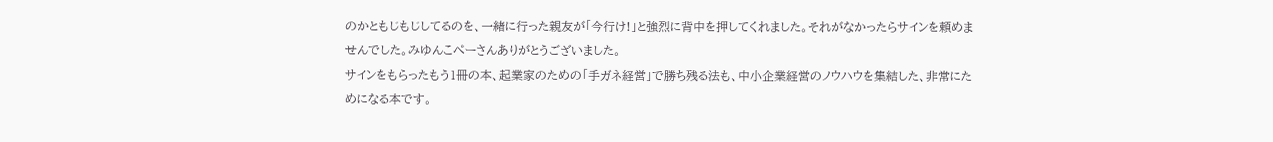のかともじもじしてるのを、一緒に行った親友が「今行け!」と強烈に背中を押してくれました。それがなかったらサインを頼めませんでした。みゆんこぺーさんありがとうございました。
サインをもらったもう1冊の本、起業家のための「手ガネ経営」で勝ち残る法も、中小企業経営のノウハウを集結した、非常にためになる本です。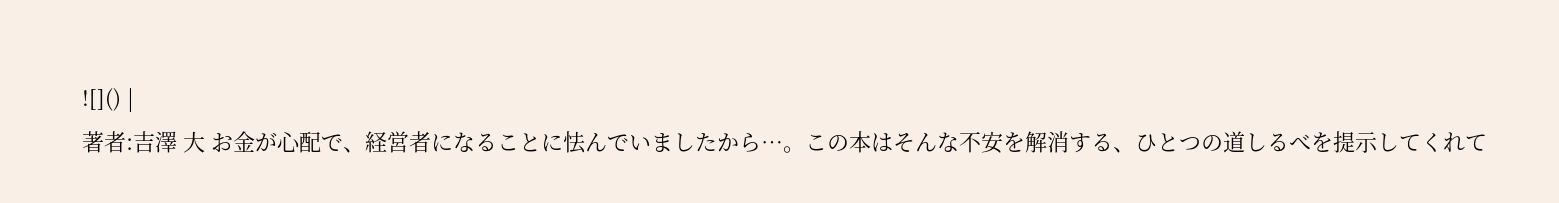![]() |
著者:吉澤 大 お金が心配で、経営者になることに怯んでいましたから…。この本はそんな不安を解消する、ひとつの道しるべを提示してくれて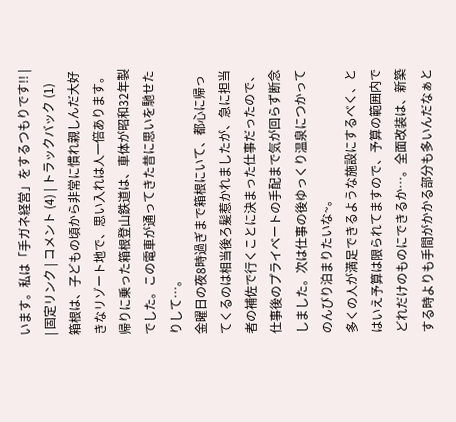います。私は「手ガネ経営」をするつもりです!! |
| 固定リンク | コメント (4) | トラックバック (1)
箱根は、子どもの頃から非常に慣れ親しんだ大好きなリゾート地で、思い入れは人一倍あります。
帰りに乗った箱根登山鉄道は、車体が昭和32年製でした。この電車が通ってきた昔に思いを馳せたりして…。
金曜日の夜8時過ぎまで箱根にいて、都心に帰ってくるのは相当後ろ髪惹かれましたが、急に担当者の補佐で行くことに決まった仕事だったので、仕事後のプライベートの手配まで気が回らず断念しました。次は仕事の後ゆっくり温泉につかってのんびり泊まりたいな~。
多くの人が満足できるような施設にするべく、とはいえ予算は限られてますので、予算の範囲内でどれだけのものにできるか…。全面改装は、新築する時よりも手間がかかる部分も多いんだなぁと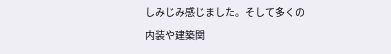しみじみ感じました。そして多くの内装や建築関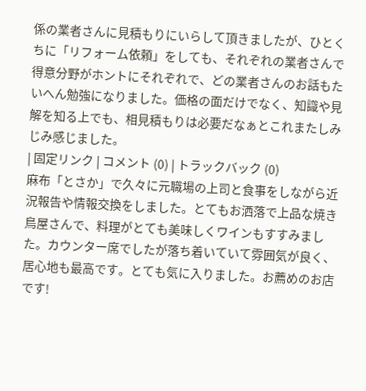係の業者さんに見積もりにいらして頂きましたが、ひとくちに「リフォーム依頼」をしても、それぞれの業者さんで得意分野がホントにそれぞれで、どの業者さんのお話もたいへん勉強になりました。価格の面だけでなく、知識や見解を知る上でも、相見積もりは必要だなぁとこれまたしみじみ感じました。
| 固定リンク | コメント (0) | トラックバック (0)
麻布「とさか」で久々に元職場の上司と食事をしながら近況報告や情報交換をしました。とてもお洒落で上品な焼き鳥屋さんで、料理がとても美味しくワインもすすみました。カウンター席でしたが落ち着いていて雰囲気が良く、居心地も最高です。とても気に入りました。お薦めのお店です!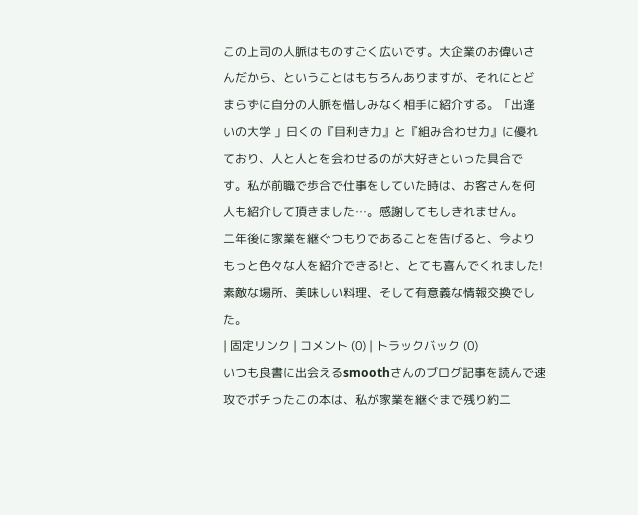この上司の人脈はものすごく広いです。大企業のお偉いさんだから、ということはもちろんありますが、それにとどまらずに自分の人脈を惜しみなく相手に紹介する。「出逢いの大学 」曰くの『目利き力』と『組み合わせ力』に優れており、人と人とを会わせるのが大好きといった具合です。私が前職で歩合で仕事をしていた時は、お客さんを何人も紹介して頂きました…。感謝してもしきれません。
二年後に家業を継ぐつもりであることを告げると、今よりもっと色々な人を紹介できる!と、とても喜んでくれました!
素敵な場所、美味しい料理、そして有意義な情報交換でした。
| 固定リンク | コメント (0) | トラックバック (0)
いつも良書に出会えるsmoothさんのブログ記事を読んで速攻でポチったこの本は、私が家業を継ぐまで残り約二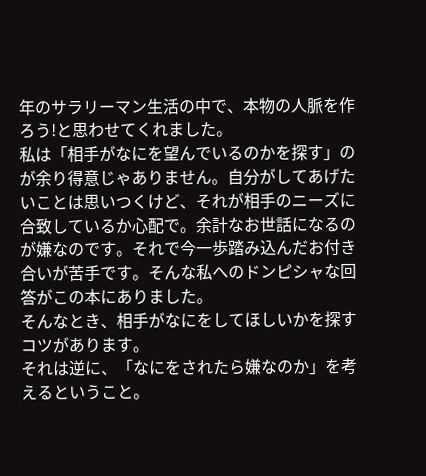年のサラリーマン生活の中で、本物の人脈を作ろう!と思わせてくれました。
私は「相手がなにを望んでいるのかを探す」のが余り得意じゃありません。自分がしてあげたいことは思いつくけど、それが相手のニーズに合致しているか心配で。余計なお世話になるのが嫌なのです。それで今一歩踏み込んだお付き合いが苦手です。そんな私へのドンピシャな回答がこの本にありました。
そんなとき、相手がなにをしてほしいかを探すコツがあります。
それは逆に、「なにをされたら嫌なのか」を考えるということ。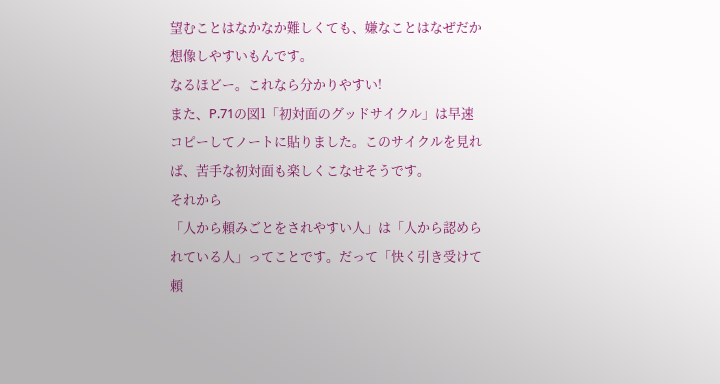望むことはなかなか難しくても、嫌なことはなぜだか想像しやすいもんです。
なるほどー。これなら分かりやすい!
また、P.71の図1「初対面のグッドサイクル」は早速コピーしてノートに貼りました。このサイクルを見れば、苦手な初対面も楽しくこなせそうです。
それから
「人から頼みごとをされやすい人」は「人から認められている人」ってことです。だって「快く引き受けて頼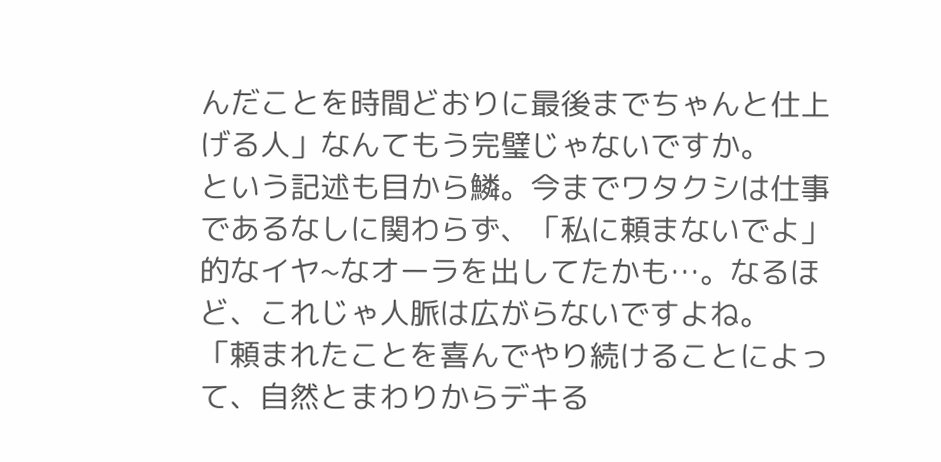んだことを時間どおりに最後までちゃんと仕上げる人」なんてもう完璧じゃないですか。
という記述も目から鱗。今までワタクシは仕事であるなしに関わらず、「私に頼まないでよ」的なイヤ~なオーラを出してたかも…。なるほど、これじゃ人脈は広がらないですよね。
「頼まれたことを喜んでやり続けることによって、自然とまわりからデキる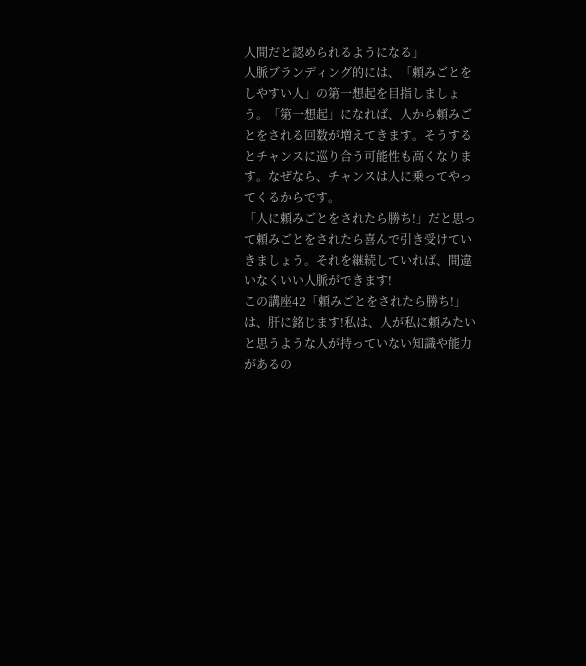人間だと認められるようになる」
人脈ブランディング的には、「頼みごとをしやすい人」の第一想起を目指しましょう。「第一想起」になれば、人から頼みごとをされる回数が増えてきます。そうするとチャンスに巡り合う可能性も高くなります。なぜなら、チャンスは人に乗ってやってくるからです。
「人に頼みごとをされたら勝ち!」だと思って頼みごとをされたら喜んで引き受けていきましょう。それを継続していれば、間違いなくいい人脈ができます!
この講座42「頼みごとをされたら勝ち!」は、肝に銘じます!私は、人が私に頼みたいと思うような人が持っていない知識や能力があるの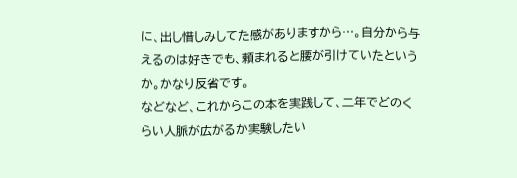に、出し惜しみしてた感がありますから…。自分から与えるのは好きでも、頼まれると腰が引けていたというか。かなり反省です。
などなど、これからこの本を実践して、二年でどのくらい人脈が広がるか実験したい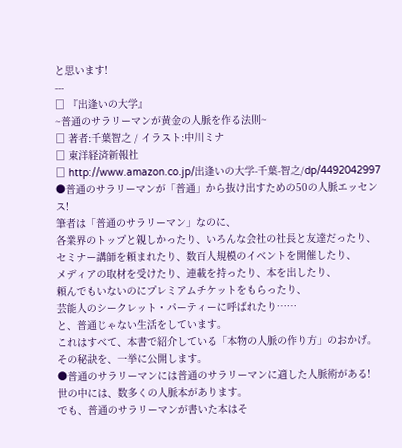と思います!
---
□ 『出逢いの大学』
~普通のサラリーマンが黄金の人脈を作る法則~
□ 著者:千葉智之 / イラスト:中川ミナ
□ 東洋経済新報社
□ http://www.amazon.co.jp/出逢いの大学-千葉-智之/dp/4492042997
●普通のサラリーマンが「普通」から抜け出すための50の人脈エッセンス!
筆者は「普通のサラリーマン」なのに、
各業界のトップと親しかったり、いろんな会社の社長と友達だったり、
セミナー講師を頼まれたり、数百人規模のイベントを開催したり、
メディアの取材を受けたり、連載を持ったり、本を出したり、
頼んでもいないのにプレミアムチケットをもらったり、
芸能人のシークレット・パーティーに呼ばれたり……
と、普通じゃない生活をしています。
これはすべて、本書で紹介している「本物の人脈の作り方」のおかげ。
その秘訣を、一挙に公開します。
●普通のサラリーマンには普通のサラリーマンに適した人脈術がある!
世の中には、数多くの人脈本があります。
でも、普通のサラリーマンが書いた本はそ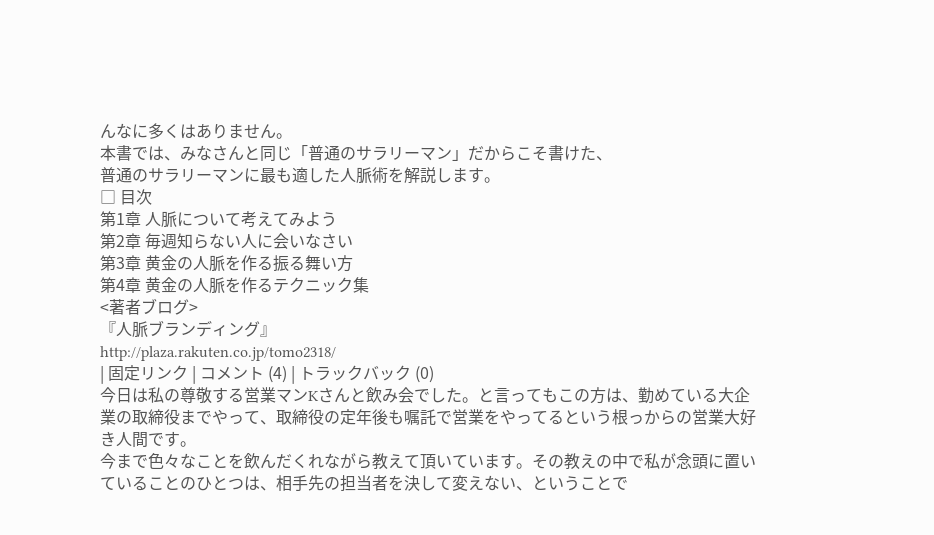んなに多くはありません。
本書では、みなさんと同じ「普通のサラリーマン」だからこそ書けた、
普通のサラリーマンに最も適した人脈術を解説します。
□ 目次
第1章 人脈について考えてみよう
第2章 毎週知らない人に会いなさい
第3章 黄金の人脈を作る振る舞い方
第4章 黄金の人脈を作るテクニック集
<著者ブログ>
『人脈ブランディング』
http://plaza.rakuten.co.jp/tomo2318/
| 固定リンク | コメント (4) | トラックバック (0)
今日は私の尊敬する営業マンKさんと飲み会でした。と言ってもこの方は、勤めている大企業の取締役までやって、取締役の定年後も嘱託で営業をやってるという根っからの営業大好き人間です。
今まで色々なことを飲んだくれながら教えて頂いています。その教えの中で私が念頭に置いていることのひとつは、相手先の担当者を決して変えない、ということで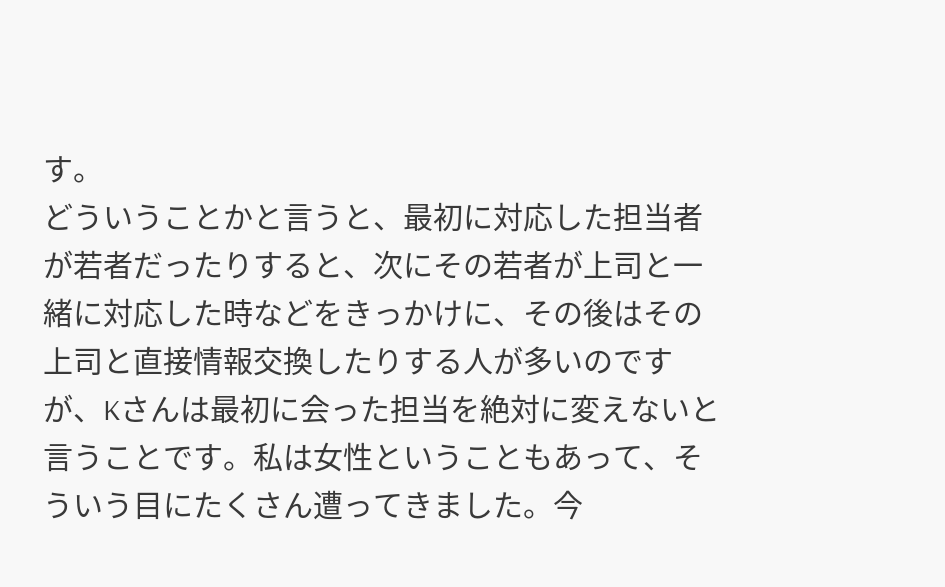す。
どういうことかと言うと、最初に対応した担当者が若者だったりすると、次にその若者が上司と一緒に対応した時などをきっかけに、その後はその上司と直接情報交換したりする人が多いのですが、Kさんは最初に会った担当を絶対に変えないと言うことです。私は女性ということもあって、そういう目にたくさん遭ってきました。今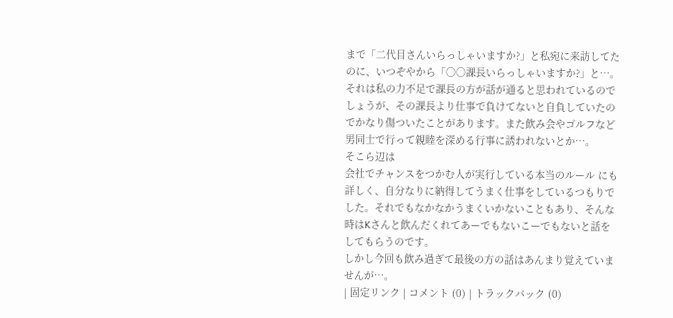まで「二代目さんいらっしゃいますか?」と私宛に来訪してたのに、いつぞやから「○○課長いらっしゃいますか?」と…。それは私の力不足で課長の方が話が通ると思われているのでしょうが、その課長より仕事で負けてないと自負していたのでかなり傷ついたことがあります。また飲み会やゴルフなど男同士で行って親睦を深める行事に誘われないとか…。
そこら辺は
会社でチャンスをつかむ人が実行している本当のルール にも詳しく、自分なりに納得してうまく仕事をしているつもりでした。それでもなかなかうまくいかないこともあり、そんな時はKさんと飲んだくれてあーでもないこーでもないと話をしてもらうのです。
しかし今回も飲み過ぎて最後の方の話はあんまり覚えていませんが…。
| 固定リンク | コメント (0) | トラックバック (0)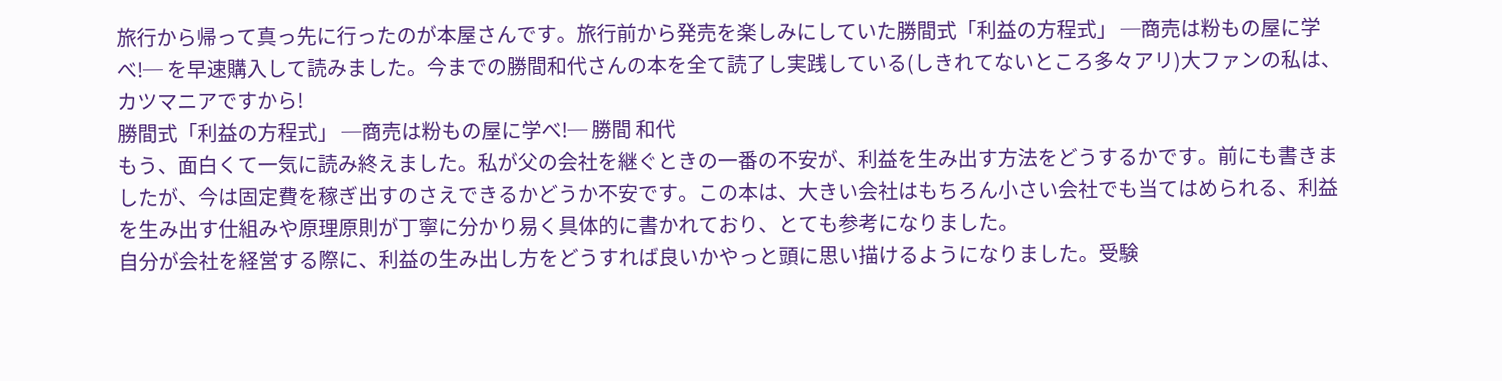旅行から帰って真っ先に行ったのが本屋さんです。旅行前から発売を楽しみにしていた勝間式「利益の方程式」 ─商売は粉もの屋に学べ!─ を早速購入して読みました。今までの勝間和代さんの本を全て読了し実践している(しきれてないところ多々アリ)大ファンの私は、カツマニアですから!
勝間式「利益の方程式」 ─商売は粉もの屋に学べ!─ 勝間 和代
もう、面白くて一気に読み終えました。私が父の会社を継ぐときの一番の不安が、利益を生み出す方法をどうするかです。前にも書きましたが、今は固定費を稼ぎ出すのさえできるかどうか不安です。この本は、大きい会社はもちろん小さい会社でも当てはめられる、利益を生み出す仕組みや原理原則が丁寧に分かり易く具体的に書かれており、とても参考になりました。
自分が会社を経営する際に、利益の生み出し方をどうすれば良いかやっと頭に思い描けるようになりました。受験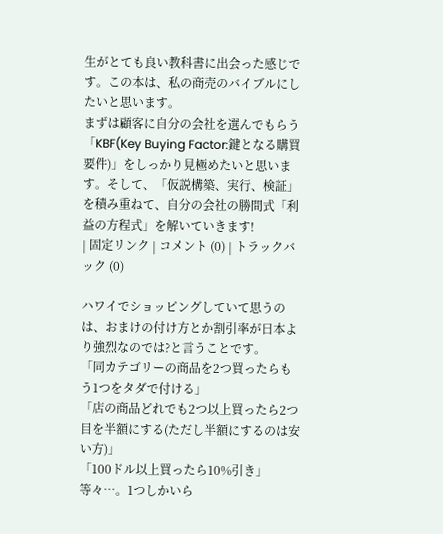生がとても良い教科書に出会った感じです。この本は、私の商売のバイブルにしたいと思います。
まずは顧客に自分の会社を選んでもらう「KBF(Key Buying Factor:鍵となる購買要件)」をしっかり見極めたいと思います。そして、「仮説構築、実行、検証」を積み重ねて、自分の会社の勝間式「利益の方程式」を解いていきます!
| 固定リンク | コメント (0) | トラックバック (0)

ハワイでショッピングしていて思うのは、おまけの付け方とか割引率が日本より強烈なのでは?と言うことです。
「同カテゴリーの商品を2つ買ったらもう1つをタダで付ける」
「店の商品どれでも2つ以上買ったら2つ目を半額にする(ただし半額にするのは安い方)」
「100ドル以上買ったら10%引き」
等々…。1つしかいら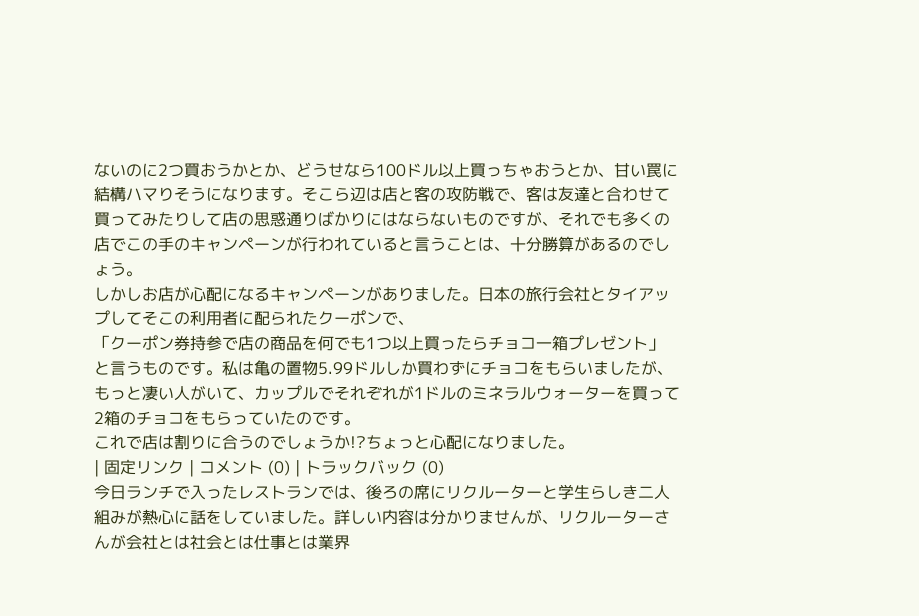ないのに2つ買おうかとか、どうせなら100ドル以上買っちゃおうとか、甘い罠に結構ハマりそうになります。そこら辺は店と客の攻防戦で、客は友達と合わせて買ってみたりして店の思惑通りばかりにはならないものですが、それでも多くの店でこの手のキャンペーンが行われていると言うことは、十分勝算があるのでしょう。
しかしお店が心配になるキャンペーンがありました。日本の旅行会社とタイアップしてそこの利用者に配られたクーポンで、
「クーポン券持参で店の商品を何でも1つ以上買ったらチョコ一箱プレゼント」
と言うものです。私は亀の置物5.99ドルしか買わずにチョコをもらいましたが、もっと凄い人がいて、カップルでそれぞれが1ドルのミネラルウォーターを買って2箱のチョコをもらっていたのです。
これで店は割りに合うのでしょうか!?ちょっと心配になりました。
| 固定リンク | コメント (0) | トラックバック (0)
今日ランチで入ったレストランでは、後ろの席にリクルーターと学生らしき二人組みが熱心に話をしていました。詳しい内容は分かりませんが、リクルーターさんが会社とは社会とは仕事とは業界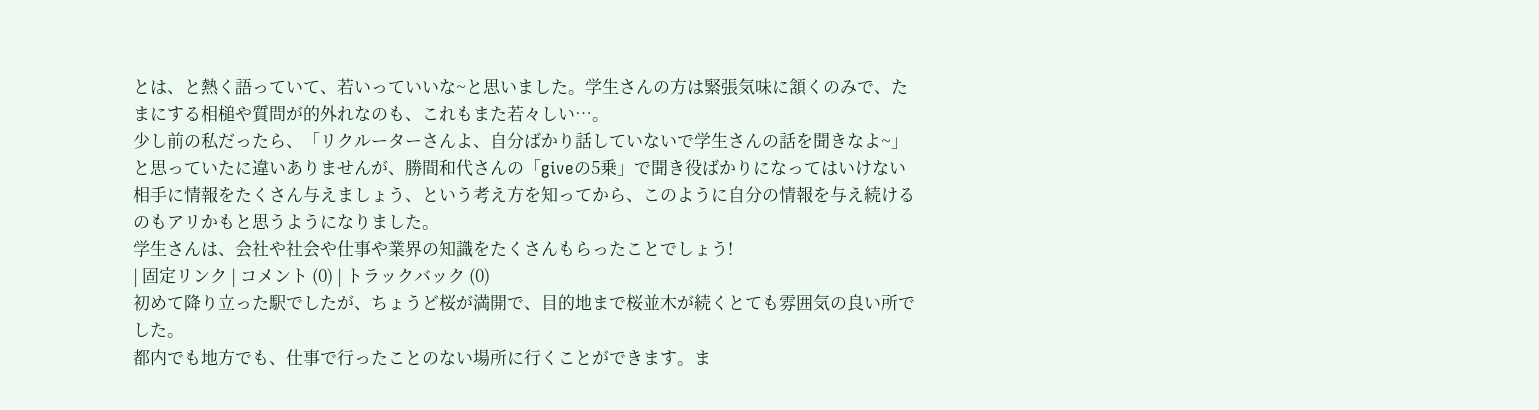とは、と熱く語っていて、若いっていいな~と思いました。学生さんの方は緊張気味に頷くのみで、たまにする相槌や質問が的外れなのも、これもまた若々しい…。
少し前の私だったら、「リクルーターさんよ、自分ばかり話していないで学生さんの話を聞きなよ~」と思っていたに違いありませんが、勝間和代さんの「giveの5乗」で聞き役ばかりになってはいけない相手に情報をたくさん与えましょう、という考え方を知ってから、このように自分の情報を与え続けるのもアリかもと思うようになりました。
学生さんは、会社や社会や仕事や業界の知識をたくさんもらったことでしょう!
| 固定リンク | コメント (0) | トラックバック (0)
初めて降り立った駅でしたが、ちょうど桜が満開で、目的地まで桜並木が続くとても雰囲気の良い所でした。
都内でも地方でも、仕事で行ったことのない場所に行くことができます。ま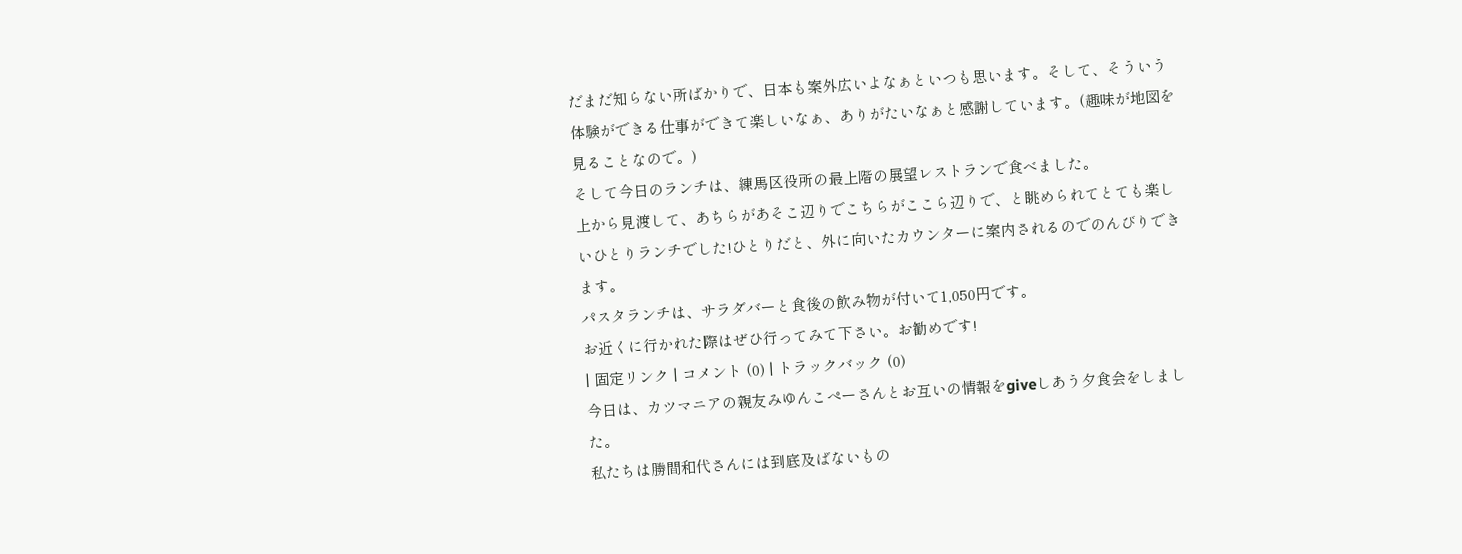だまだ知らない所ばかりで、日本も案外広いよなぁといつも思います。そして、そういう体験ができる仕事ができて楽しいなぁ、ありがたいなぁと感謝しています。(趣味が地図を見ることなので。)
そして今日のランチは、練馬区役所の最上階の展望レストランで食べました。
上から見渡して、あちらがあそこ辺りでこちらがここら辺りで、と眺められてとても楽しいひとりランチでした!ひとりだと、外に向いたカウンターに案内されるのでのんびりできます。
パスタランチは、サラダバーと食後の飲み物が付いて1,050円です。
お近くに行かれた際はぜひ行ってみて下さい。お勧めです!
| 固定リンク | コメント (0) | トラックバック (0)
今日は、カツマニアの親友みゆんこぺーさんとお互いの情報をgiveしあう夕食会をしました。
私たちは勝間和代さんには到底及ばないもの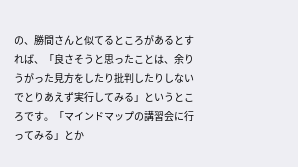の、勝間さんと似てるところがあるとすれば、「良さそうと思ったことは、余りうがった見方をしたり批判したりしないでとりあえず実行してみる」というところです。「マインドマップの講習会に行ってみる」とか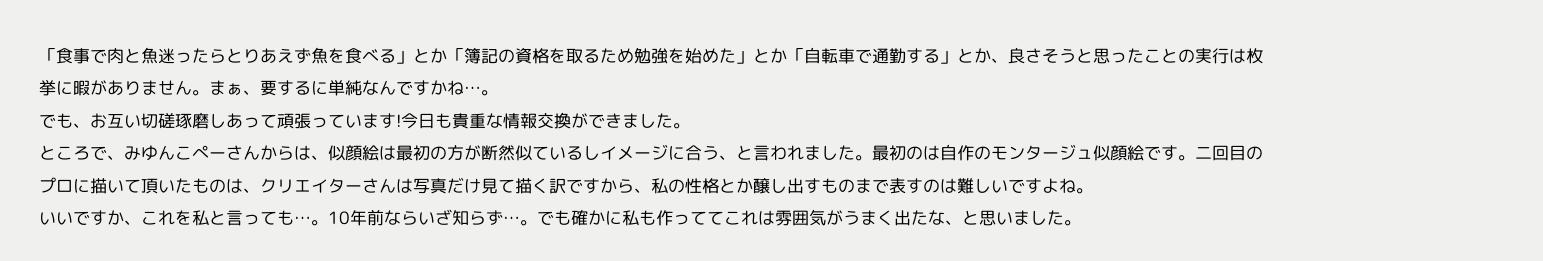「食事で肉と魚迷ったらとりあえず魚を食べる」とか「簿記の資格を取るため勉強を始めた」とか「自転車で通勤する」とか、良さそうと思ったことの実行は枚挙に暇がありません。まぁ、要するに単純なんですかね…。
でも、お互い切磋琢磨しあって頑張っています!今日も貴重な情報交換ができました。
ところで、みゆんこぺーさんからは、似顔絵は最初の方が断然似ているしイメージに合う、と言われました。最初のは自作のモンタージュ似顔絵です。二回目のプロに描いて頂いたものは、クリエイターさんは写真だけ見て描く訳ですから、私の性格とか醸し出すものまで表すのは難しいですよね。
いいですか、これを私と言っても…。10年前ならいざ知らず…。でも確かに私も作っててこれは雰囲気がうまく出たな、と思いました。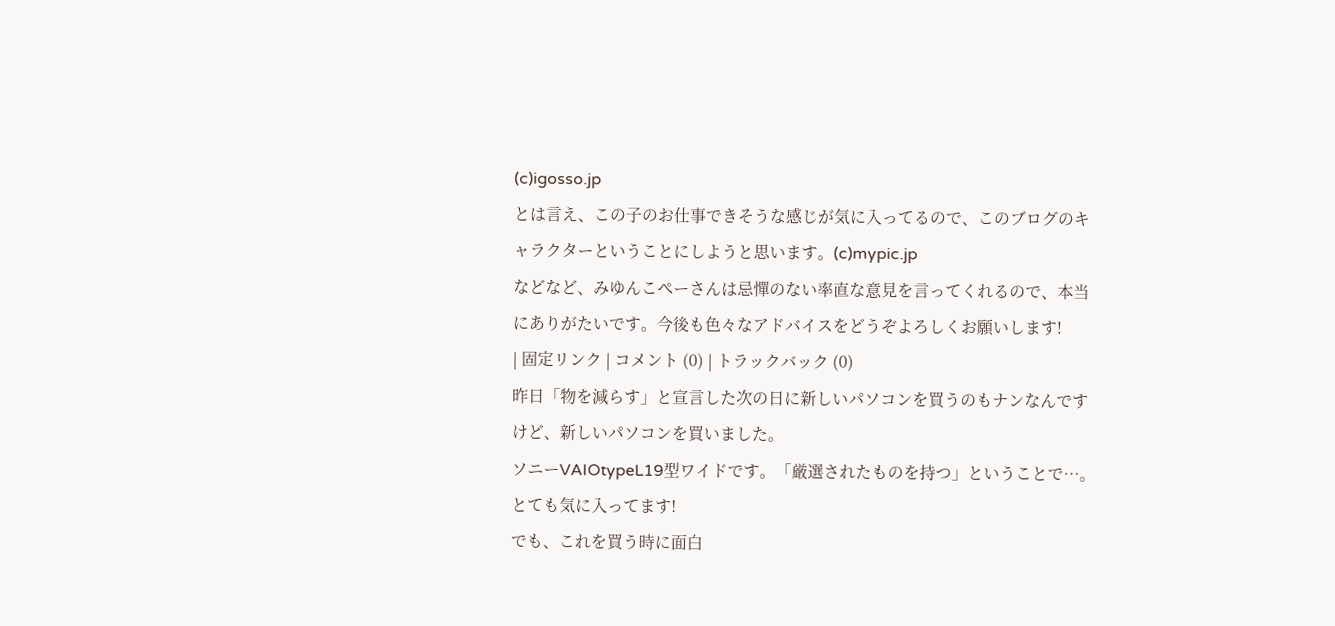(c)igosso.jp
とは言え、この子のお仕事できそうな感じが気に入ってるので、このブログのキャラクターということにしようと思います。(c)mypic.jp
などなど、みゆんこぺーさんは忌憚のない率直な意見を言ってくれるので、本当にありがたいです。今後も色々なアドバイスをどうぞよろしくお願いします!
| 固定リンク | コメント (0) | トラックバック (0)
昨日「物を減らす」と宣言した次の日に新しいパソコンを買うのもナンなんですけど、新しいパソコンを買いました。
ソニーVAIOtypeL19型ワイドです。「厳選されたものを持つ」ということで…。とても気に入ってます!
でも、これを買う時に面白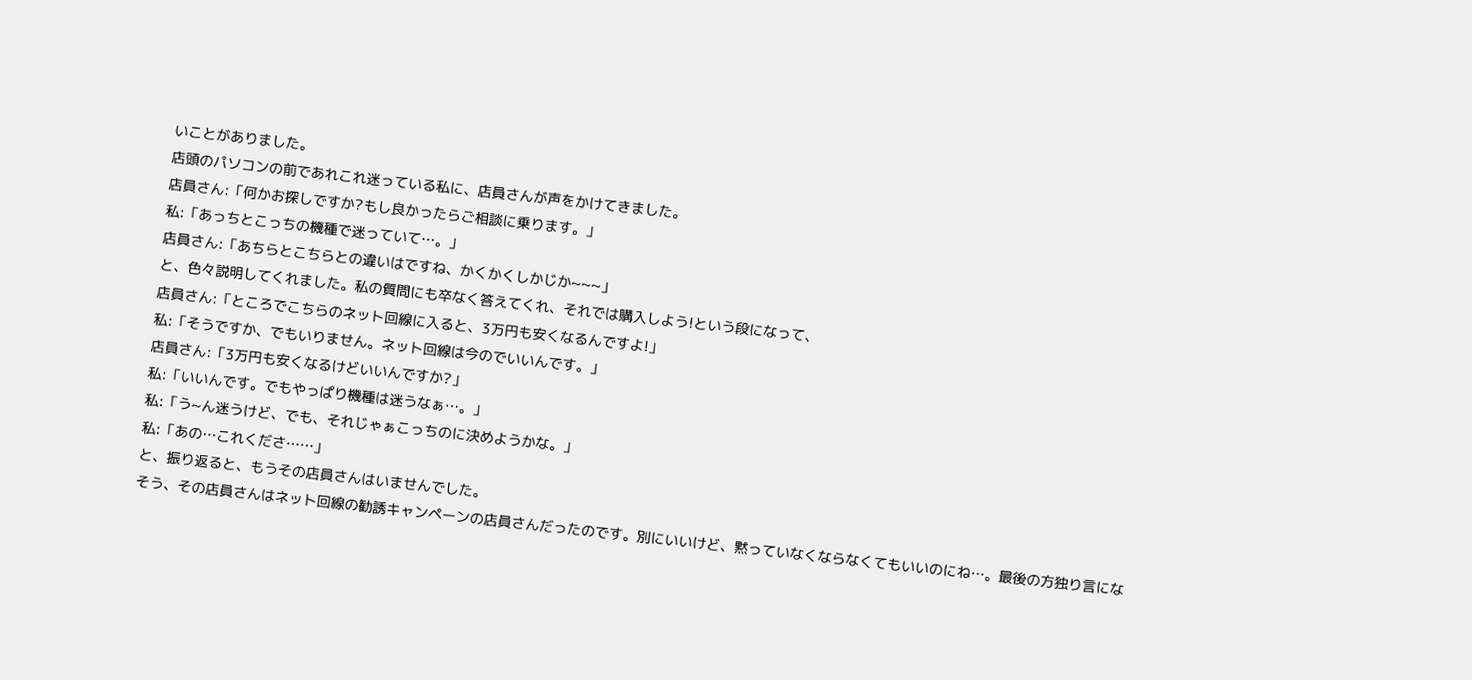いことがありました。
店頭のパソコンの前であれこれ迷っている私に、店員さんが声をかけてきました。
店員さん:「何かお探しですか?もし良かったらご相談に乗ります。」
私:「あっちとこっちの機種で迷っていて…。」
店員さん:「あちらとこちらとの違いはですね、かくかくしかじか~~~」
と、色々説明してくれました。私の質問にも卒なく答えてくれ、それでは購入しよう!という段になって、
店員さん:「ところでこちらのネット回線に入ると、3万円も安くなるんですよ!」
私:「そうですか、でもいりません。ネット回線は今のでいいんです。」
店員さん:「3万円も安くなるけどいいんですか?」
私:「いいんです。でもやっぱり機種は迷うなぁ…。」
私:「う~ん迷うけど、でも、それじゃぁこっちのに決めようかな。」
私:「あの…これくださ……」
と、振り返ると、もうその店員さんはいませんでした。
そう、その店員さんはネット回線の勧誘キャンペーンの店員さんだったのです。別にいいけど、黙っていなくならなくてもいいのにね…。最後の方独り言にな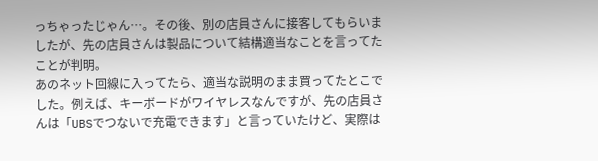っちゃったじゃん…。その後、別の店員さんに接客してもらいましたが、先の店員さんは製品について結構適当なことを言ってたことが判明。
あのネット回線に入ってたら、適当な説明のまま買ってたとこでした。例えば、キーボードがワイヤレスなんですが、先の店員さんは「UBSでつないで充電できます」と言っていたけど、実際は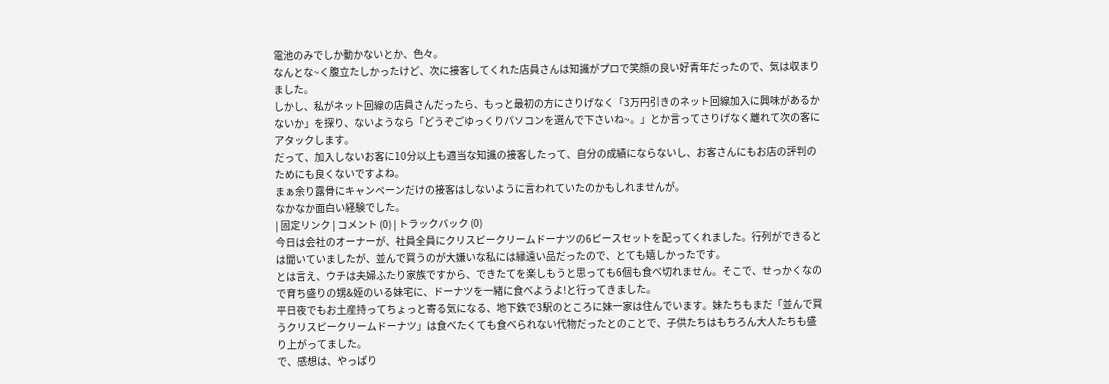電池のみでしか動かないとか、色々。
なんとな~く腹立たしかったけど、次に接客してくれた店員さんは知識がプロで笑顔の良い好青年だったので、気は収まりました。
しかし、私がネット回線の店員さんだったら、もっと最初の方にさりげなく「3万円引きのネット回線加入に興味があるかないか」を探り、ないようなら「どうぞごゆっくりパソコンを選んで下さいね~。」とか言ってさりげなく離れて次の客にアタックします。
だって、加入しないお客に10分以上も適当な知識の接客したって、自分の成績にならないし、お客さんにもお店の評判のためにも良くないですよね。
まぁ余り露骨にキャンペーンだけの接客はしないように言われていたのかもしれませんが。
なかなか面白い経験でした。
| 固定リンク | コメント (0) | トラックバック (0)
今日は会社のオーナーが、社員全員にクリスピークリームドーナツの6ピースセットを配ってくれました。行列ができるとは聞いていましたが、並んで買うのが大嫌いな私には縁遠い品だったので、とても嬉しかったです。
とは言え、ウチは夫婦ふたり家族ですから、できたてを楽しもうと思っても6個も食べ切れません。そこで、せっかくなので育ち盛りの甥&姪のいる妹宅に、ドーナツを一緒に食べようよ!と行ってきました。
平日夜でもお土産持ってちょっと寄る気になる、地下鉄で3駅のところに妹一家は住んでいます。妹たちもまだ「並んで買うクリスピークリームドーナツ」は食べたくても食べられない代物だったとのことで、子供たちはもちろん大人たちも盛り上がってました。
で、感想は、やっぱり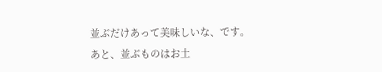並ぶだけあって美味しいな、です。
あと、並ぶものはお土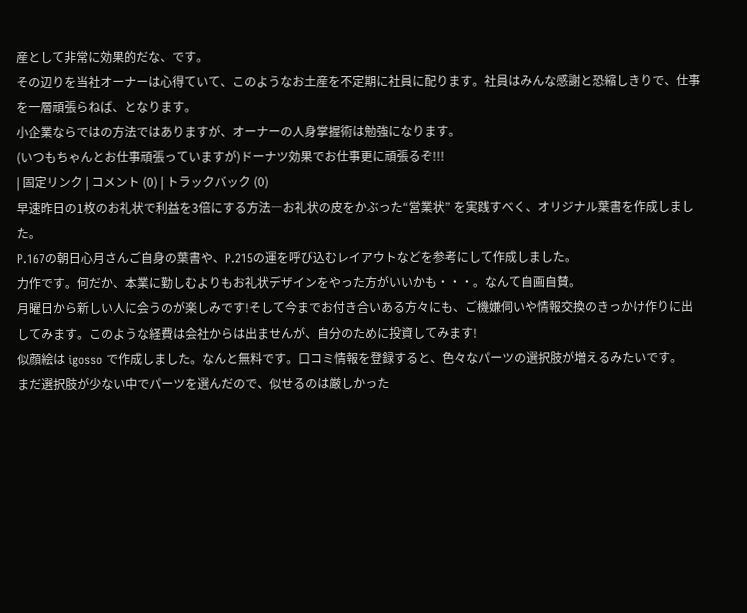産として非常に効果的だな、です。
その辺りを当社オーナーは心得ていて、このようなお土産を不定期に社員に配ります。社員はみんな感謝と恐縮しきりで、仕事を一層頑張らねば、となります。
小企業ならではの方法ではありますが、オーナーの人身掌握術は勉強になります。
(いつもちゃんとお仕事頑張っていますが)ドーナツ効果でお仕事更に頑張るぞ!!!
| 固定リンク | コメント (0) | トラックバック (0)
早速昨日の1枚のお礼状で利益を3倍にする方法―お礼状の皮をかぶった“営業状” を実践すべく、オリジナル葉書を作成しました。
P.167の朝日心月さんご自身の葉書や、P.215の運を呼び込むレイアウトなどを参考にして作成しました。
力作です。何だか、本業に勤しむよりもお礼状デザインをやった方がいいかも・・・。なんて自画自賛。
月曜日から新しい人に会うのが楽しみです!そして今までお付き合いある方々にも、ご機嫌伺いや情報交換のきっかけ作りに出してみます。このような経費は会社からは出ませんが、自分のために投資してみます!
似顔絵は igosso で作成しました。なんと無料です。口コミ情報を登録すると、色々なパーツの選択肢が増えるみたいです。
まだ選択肢が少ない中でパーツを選んだので、似せるのは厳しかった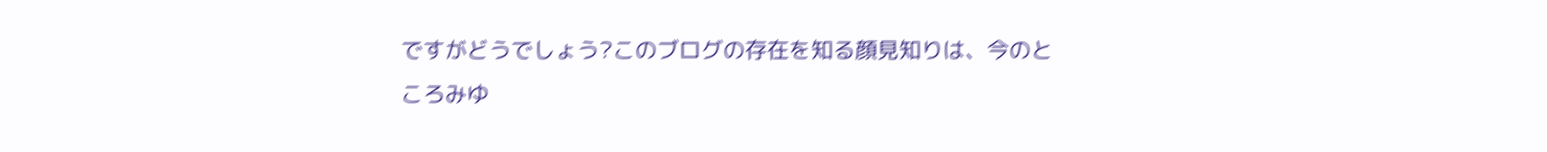ですがどうでしょう?このブログの存在を知る顔見知りは、今のところみゆ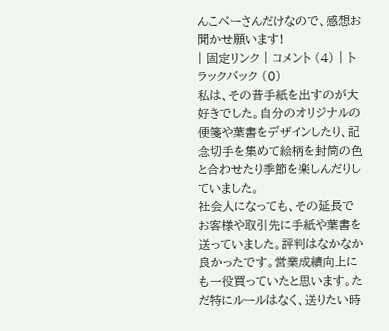んこぺーさんだけなので、感想お聞かせ願います!
| 固定リンク | コメント (4) | トラックバック (0)
私は、その昔手紙を出すのが大好きでした。自分のオリジナルの便箋や葉書をデザインしたり、記念切手を集めて絵柄を封筒の色と合わせたり季節を楽しんだりしていました。
社会人になっても、その延長でお客様や取引先に手紙や葉書を送っていました。評判はなかなか良かったです。営業成績向上にも一役買っていたと思います。ただ特にルールはなく、送りたい時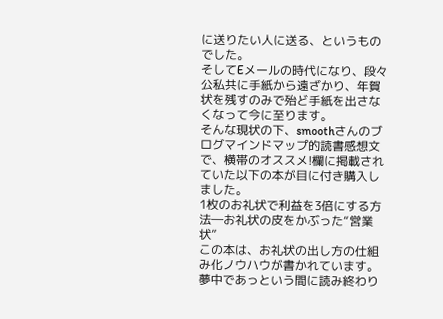に送りたい人に送る、というものでした。
そしてEメールの時代になり、段々公私共に手紙から遠ざかり、年賀状を残すのみで殆ど手紙を出さなくなって今に至ります。
そんな現状の下、smoothさんのブログマインドマップ的読書感想文で、横帯のオススメ!欄に掲載されていた以下の本が目に付き購入しました。
1枚のお礼状で利益を3倍にする方法―お礼状の皮をかぶった“営業状”
この本は、お礼状の出し方の仕組み化ノウハウが書かれています。夢中であっという間に読み終わり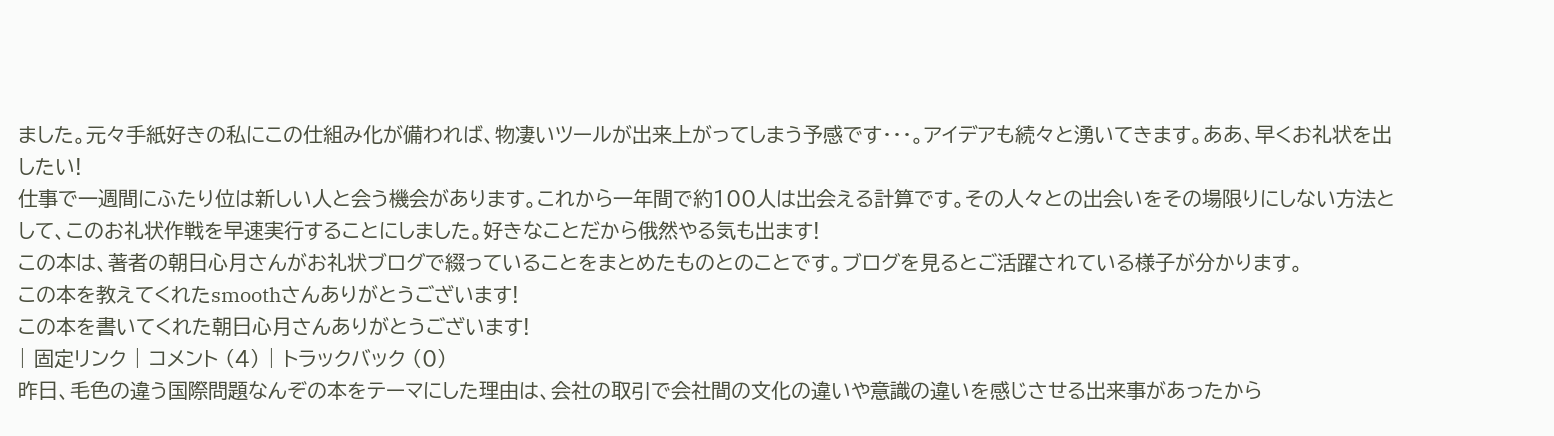ました。元々手紙好きの私にこの仕組み化が備われば、物凄いツールが出来上がってしまう予感です・・・。アイデアも続々と湧いてきます。ああ、早くお礼状を出したい!
仕事で一週間にふたり位は新しい人と会う機会があります。これから一年間で約100人は出会える計算です。その人々との出会いをその場限りにしない方法として、このお礼状作戦を早速実行することにしました。好きなことだから俄然やる気も出ます!
この本は、著者の朝日心月さんがお礼状ブログで綴っていることをまとめたものとのことです。ブログを見るとご活躍されている様子が分かります。
この本を教えてくれたsmoothさんありがとうございます!
この本を書いてくれた朝日心月さんありがとうございます!
| 固定リンク | コメント (4) | トラックバック (0)
昨日、毛色の違う国際問題なんぞの本をテーマにした理由は、会社の取引で会社間の文化の違いや意識の違いを感じさせる出来事があったから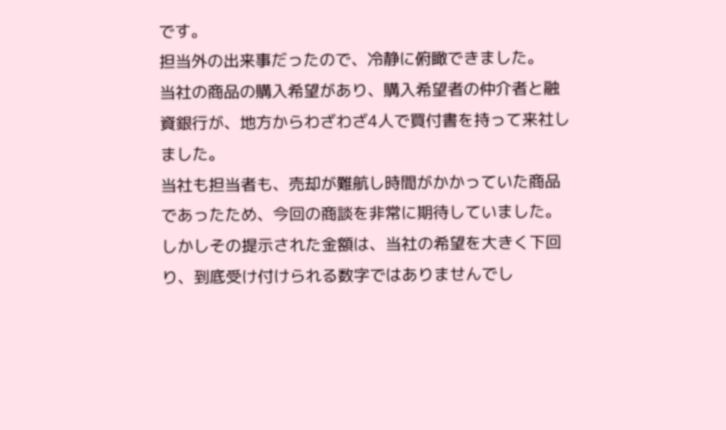です。
担当外の出来事だったので、冷静に俯瞰できました。
当社の商品の購入希望があり、購入希望者の仲介者と融資銀行が、地方からわざわざ4人で買付書を持って来社しました。
当社も担当者も、売却が難航し時間がかかっていた商品であったため、今回の商談を非常に期待していました。しかしその提示された金額は、当社の希望を大きく下回り、到底受け付けられる数字ではありませんでし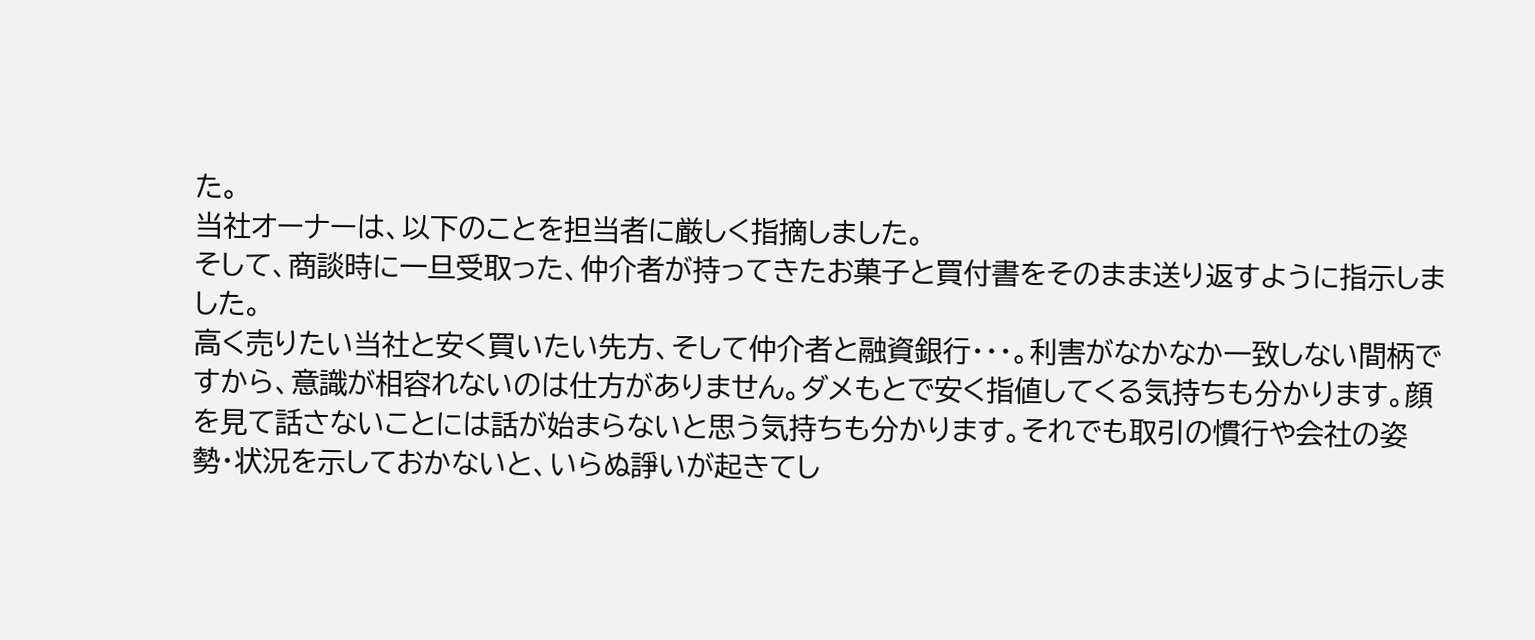た。
当社オーナーは、以下のことを担当者に厳しく指摘しました。
そして、商談時に一旦受取った、仲介者が持ってきたお菓子と買付書をそのまま送り返すように指示しました。
高く売りたい当社と安く買いたい先方、そして仲介者と融資銀行・・・。利害がなかなか一致しない間柄ですから、意識が相容れないのは仕方がありません。ダメもとで安く指値してくる気持ちも分かります。顔を見て話さないことには話が始まらないと思う気持ちも分かります。それでも取引の慣行や会社の姿勢・状況を示しておかないと、いらぬ諍いが起きてし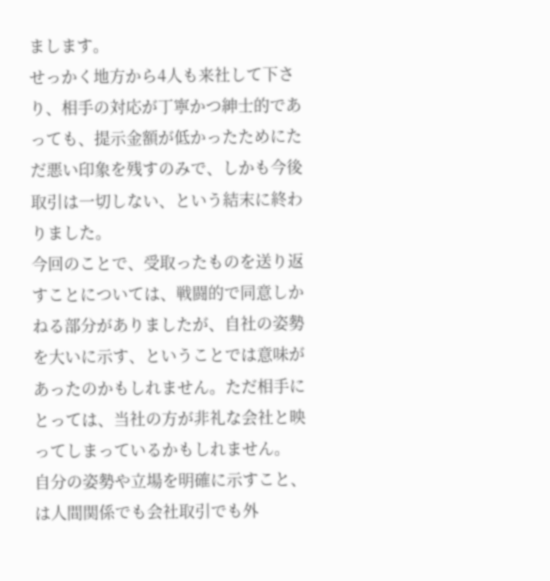まします。
せっかく地方から4人も来社して下さり、相手の対応が丁寧かつ紳士的であっても、提示金額が低かったためにただ悪い印象を残すのみで、しかも今後取引は一切しない、という結末に終わりました。
今回のことで、受取ったものを送り返すことについては、戦闘的で同意しかねる部分がありましたが、自社の姿勢を大いに示す、ということでは意味があったのかもしれません。ただ相手にとっては、当社の方が非礼な会社と映ってしまっているかもしれません。
自分の姿勢や立場を明確に示すこと、は人間関係でも会社取引でも外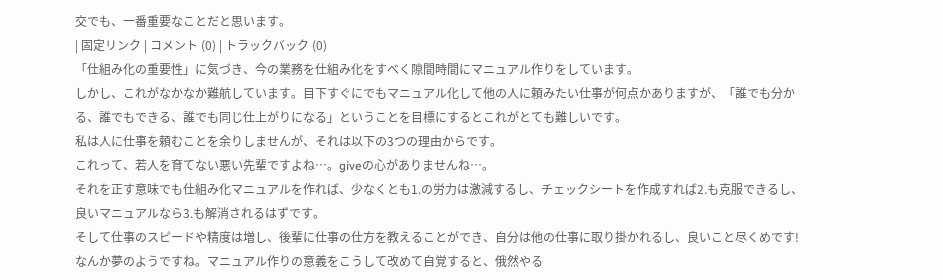交でも、一番重要なことだと思います。
| 固定リンク | コメント (0) | トラックバック (0)
「仕組み化の重要性」に気づき、今の業務を仕組み化をすべく隙間時間にマニュアル作りをしています。
しかし、これがなかなか難航しています。目下すぐにでもマニュアル化して他の人に頼みたい仕事が何点かありますが、「誰でも分かる、誰でもできる、誰でも同じ仕上がりになる」ということを目標にするとこれがとても難しいです。
私は人に仕事を頼むことを余りしませんが、それは以下の3つの理由からです。
これって、若人を育てない悪い先輩ですよね…。giveの心がありませんね…。
それを正す意味でも仕組み化マニュアルを作れば、少なくとも1.の労力は激減するし、チェックシートを作成すれば2.も克服できるし、良いマニュアルなら3.も解消されるはずです。
そして仕事のスピードや精度は増し、後輩に仕事の仕方を教えることができ、自分は他の仕事に取り掛かれるし、良いこと尽くめです!
なんか夢のようですね。マニュアル作りの意義をこうして改めて自覚すると、俄然やる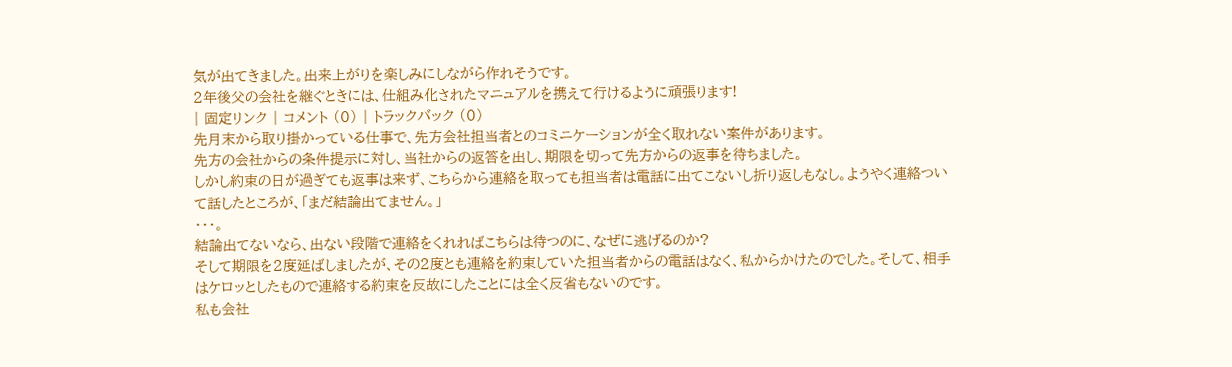気が出てきました。出来上がりを楽しみにしながら作れそうです。
2年後父の会社を継ぐときには、仕組み化されたマニュアルを携えて行けるように頑張ります!
| 固定リンク | コメント (0) | トラックバック (0)
先月末から取り掛かっている仕事で、先方会社担当者とのコミニケーションが全く取れない案件があります。
先方の会社からの条件提示に対し、当社からの返答を出し、期限を切って先方からの返事を待ちました。
しかし約束の日が過ぎても返事は来ず、こちらから連絡を取っても担当者は電話に出てこないし折り返しもなし。ようやく連絡ついて話したところが、「まだ結論出てません。」
・・・。
結論出てないなら、出ない段階で連絡をくれればこちらは待つのに、なぜに逃げるのか?
そして期限を2度延ばしましたが、その2度とも連絡を約束していた担当者からの電話はなく、私からかけたのでした。そして、相手はケロッとしたもので連絡する約束を反故にしたことには全く反省もないのです。
私も会社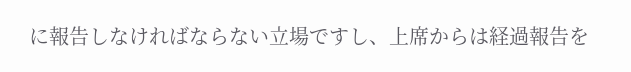に報告しなければならない立場ですし、上席からは経過報告を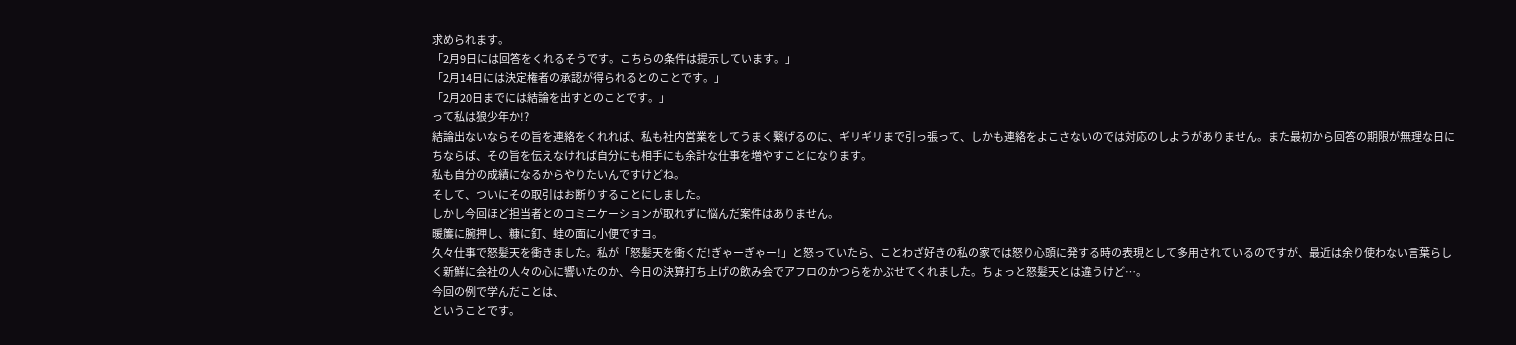求められます。
「2月9日には回答をくれるそうです。こちらの条件は提示しています。」
「2月14日には決定権者の承認が得られるとのことです。」
「2月20日までには結論を出すとのことです。」
って私は狼少年か!?
結論出ないならその旨を連絡をくれれば、私も社内営業をしてうまく繋げるのに、ギリギリまで引っ張って、しかも連絡をよこさないのでは対応のしようがありません。また最初から回答の期限が無理な日にちならば、その旨を伝えなければ自分にも相手にも余計な仕事を増やすことになります。
私も自分の成績になるからやりたいんですけどね。
そして、ついにその取引はお断りすることにしました。
しかし今回ほど担当者とのコミニケーションが取れずに悩んだ案件はありません。
暖簾に腕押し、糠に釘、蛙の面に小便ですヨ。
久々仕事で怒髪天を衝きました。私が「怒髪天を衝くだ!ぎゃーぎゃー!」と怒っていたら、ことわざ好きの私の家では怒り心頭に発する時の表現として多用されているのですが、最近は余り使わない言葉らしく新鮮に会社の人々の心に響いたのか、今日の決算打ち上げの飲み会でアフロのかつらをかぶせてくれました。ちょっと怒髪天とは違うけど…。
今回の例で学んだことは、
ということです。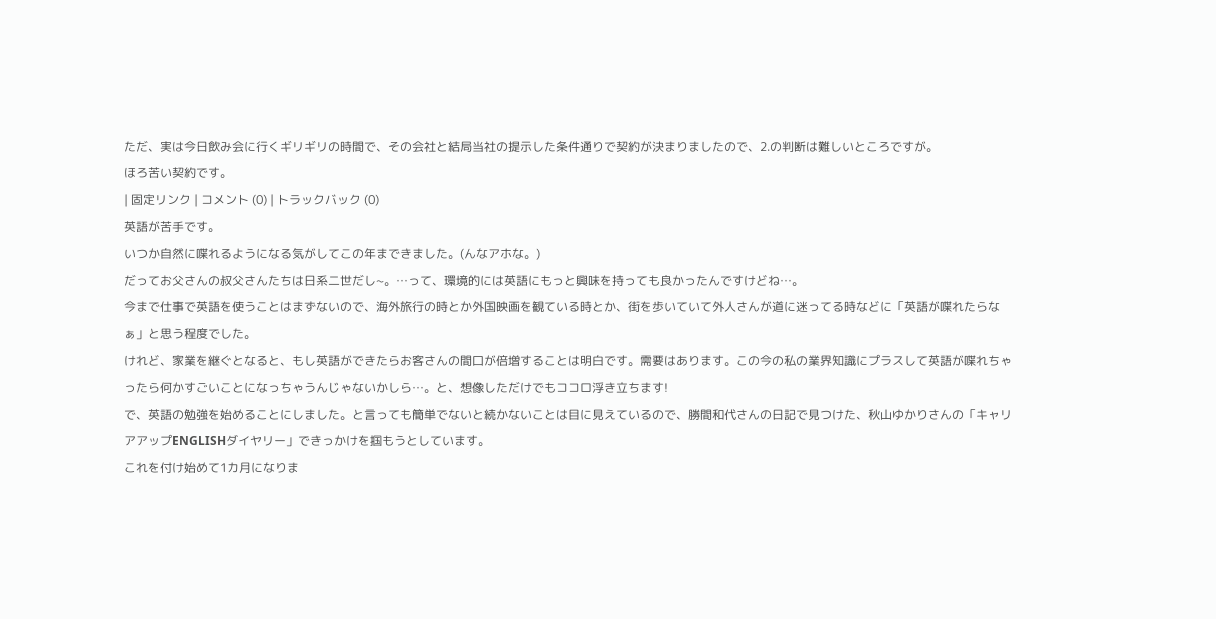ただ、実は今日飲み会に行くギリギリの時間で、その会社と結局当社の提示した条件通りで契約が決まりましたので、2.の判断は難しいところですが。
ほろ苦い契約です。
| 固定リンク | コメント (0) | トラックバック (0)
英語が苦手です。
いつか自然に喋れるようになる気がしてこの年まできました。(んなアホな。)
だってお父さんの叔父さんたちは日系二世だし~。…って、環境的には英語にもっと興味を持っても良かったんですけどね…。
今まで仕事で英語を使うことはまずないので、海外旅行の時とか外国映画を観ている時とか、街を歩いていて外人さんが道に迷ってる時などに「英語が喋れたらなぁ」と思う程度でした。
けれど、家業を継ぐとなると、もし英語ができたらお客さんの間口が倍増することは明白です。需要はあります。この今の私の業界知識にプラスして英語が喋れちゃったら何かすごいことになっちゃうんじゃないかしら…。と、想像しただけでもココロ浮き立ちます!
で、英語の勉強を始めることにしました。と言っても簡単でないと続かないことは目に見えているので、勝間和代さんの日記で見つけた、秋山ゆかりさんの「キャリアアップENGLISHダイヤリー」できっかけを掴もうとしています。
これを付け始めて1カ月になりま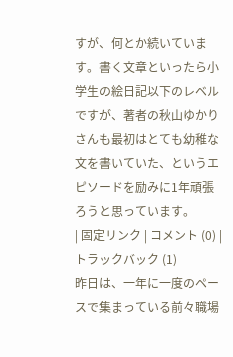すが、何とか続いています。書く文章といったら小学生の絵日記以下のレベルですが、著者の秋山ゆかりさんも最初はとても幼稚な文を書いていた、というエピソードを励みに1年頑張ろうと思っています。
| 固定リンク | コメント (0) | トラックバック (1)
昨日は、一年に一度のペースで集まっている前々職場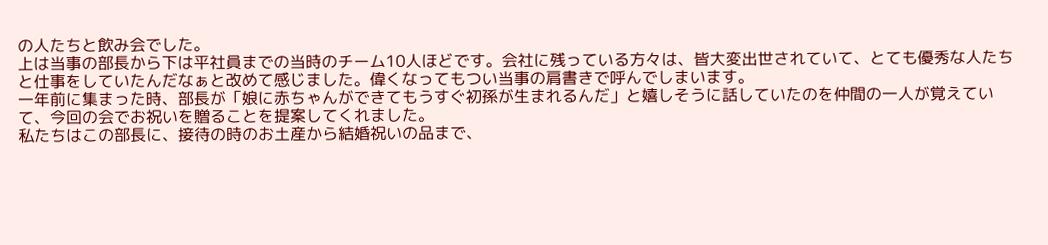の人たちと飲み会でした。
上は当事の部長から下は平社員までの当時のチーム10人ほどです。会社に残っている方々は、皆大変出世されていて、とても優秀な人たちと仕事をしていたんだなぁと改めて感じました。偉くなってもつい当事の肩書きで呼んでしまいます。
一年前に集まった時、部長が「娘に赤ちゃんができてもうすぐ初孫が生まれるんだ」と嬉しそうに話していたのを仲間の一人が覚えていて、今回の会でお祝いを贈ることを提案してくれました。
私たちはこの部長に、接待の時のお土産から結婚祝いの品まで、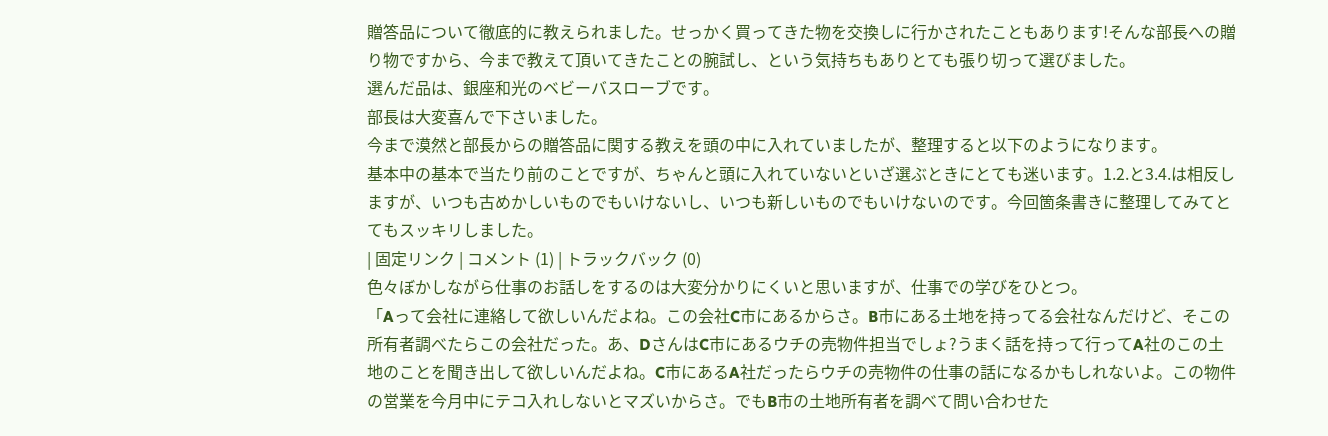贈答品について徹底的に教えられました。せっかく買ってきた物を交換しに行かされたこともあります!そんな部長への贈り物ですから、今まで教えて頂いてきたことの腕試し、という気持ちもありとても張り切って選びました。
選んだ品は、銀座和光のベビーバスローブです。
部長は大変喜んで下さいました。
今まで漠然と部長からの贈答品に関する教えを頭の中に入れていましたが、整理すると以下のようになります。
基本中の基本で当たり前のことですが、ちゃんと頭に入れていないといざ選ぶときにとても迷います。1.2.と3.4.は相反しますが、いつも古めかしいものでもいけないし、いつも新しいものでもいけないのです。今回箇条書きに整理してみてとてもスッキリしました。
| 固定リンク | コメント (1) | トラックバック (0)
色々ぼかしながら仕事のお話しをするのは大変分かりにくいと思いますが、仕事での学びをひとつ。
「Aって会社に連絡して欲しいんだよね。この会社C市にあるからさ。B市にある土地を持ってる会社なんだけど、そこの所有者調べたらこの会社だった。あ、DさんはC市にあるウチの売物件担当でしょ?うまく話を持って行ってA社のこの土地のことを聞き出して欲しいんだよね。C市にあるA社だったらウチの売物件の仕事の話になるかもしれないよ。この物件の営業を今月中にテコ入れしないとマズいからさ。でもB市の土地所有者を調べて問い合わせた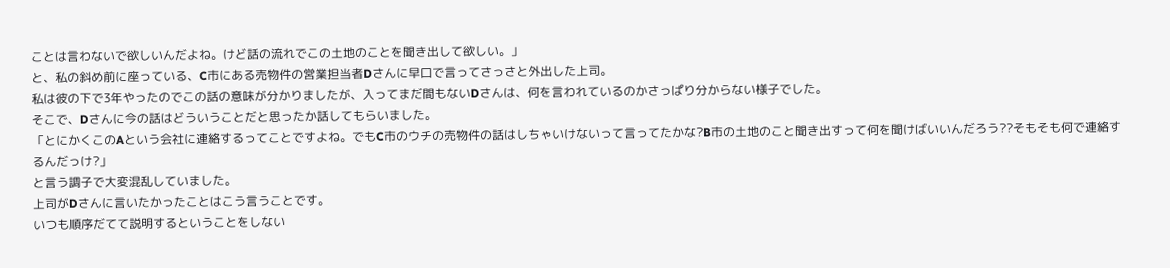ことは言わないで欲しいんだよね。けど話の流れでこの土地のことを聞き出して欲しい。」
と、私の斜め前に座っている、C市にある売物件の営業担当者Dさんに早口で言ってさっさと外出した上司。
私は彼の下で3年やったのでこの話の意味が分かりましたが、入ってまだ間もないDさんは、何を言われているのかさっぱり分からない様子でした。
そこで、Dさんに今の話はどういうことだと思ったか話してもらいました。
「とにかくこのAという会社に連絡するってことですよね。でもC市のウチの売物件の話はしちゃいけないって言ってたかな?B市の土地のこと聞き出すって何を聞けばいいんだろう??そもそも何で連絡するんだっけ?」
と言う調子で大変混乱していました。
上司がDさんに言いたかったことはこう言うことです。
いつも順序だてて説明するということをしない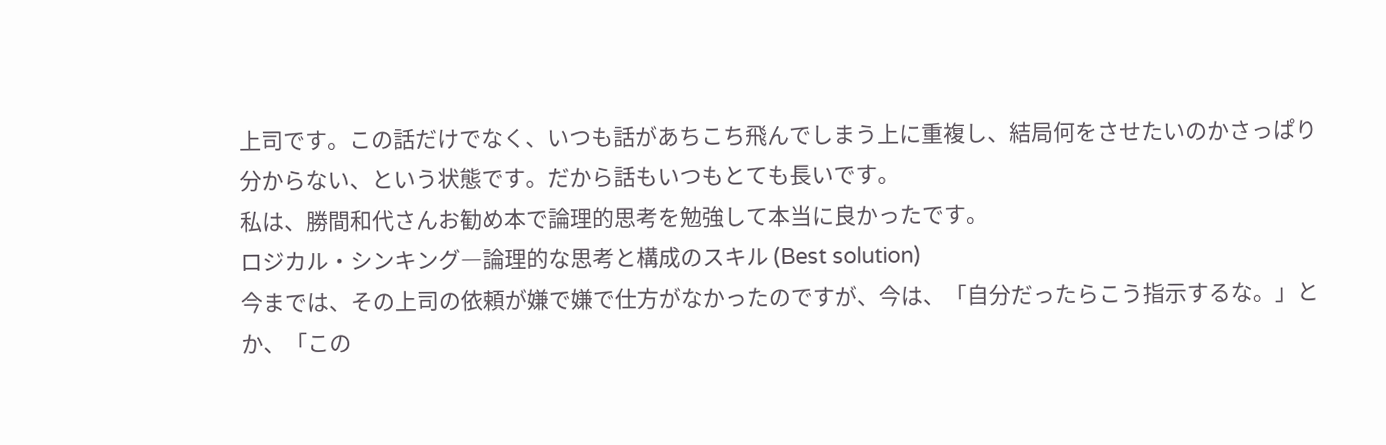上司です。この話だけでなく、いつも話があちこち飛んでしまう上に重複し、結局何をさせたいのかさっぱり分からない、という状態です。だから話もいつもとても長いです。
私は、勝間和代さんお勧め本で論理的思考を勉強して本当に良かったです。
ロジカル・シンキング―論理的な思考と構成のスキル (Best solution)
今までは、その上司の依頼が嫌で嫌で仕方がなかったのですが、今は、「自分だったらこう指示するな。」とか、「この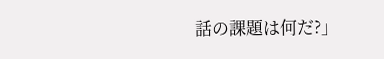話の課題は何だ?」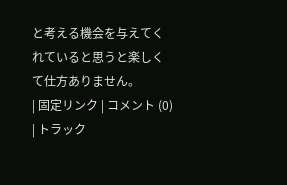と考える機会を与えてくれていると思うと楽しくて仕方ありません。
| 固定リンク | コメント (0) | トラック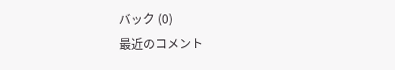バック (0)
最近のコメント